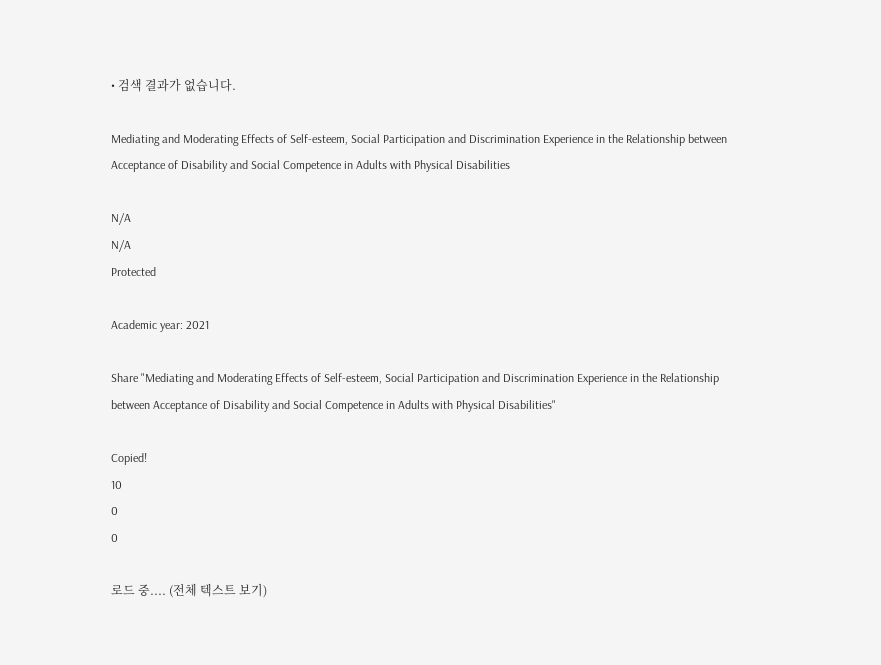• 검색 결과가 없습니다.

Mediating and Moderating Effects of Self-esteem, Social Participation and Discrimination Experience in the Relationship between Acceptance of Disability and Social Competence in Adults with Physical Disabilities

N/A
N/A
Protected

Academic year: 2021

Share "Mediating and Moderating Effects of Self-esteem, Social Participation and Discrimination Experience in the Relationship between Acceptance of Disability and Social Competence in Adults with Physical Disabilities"

Copied!
10
0
0

로드 중.... (전체 텍스트 보기)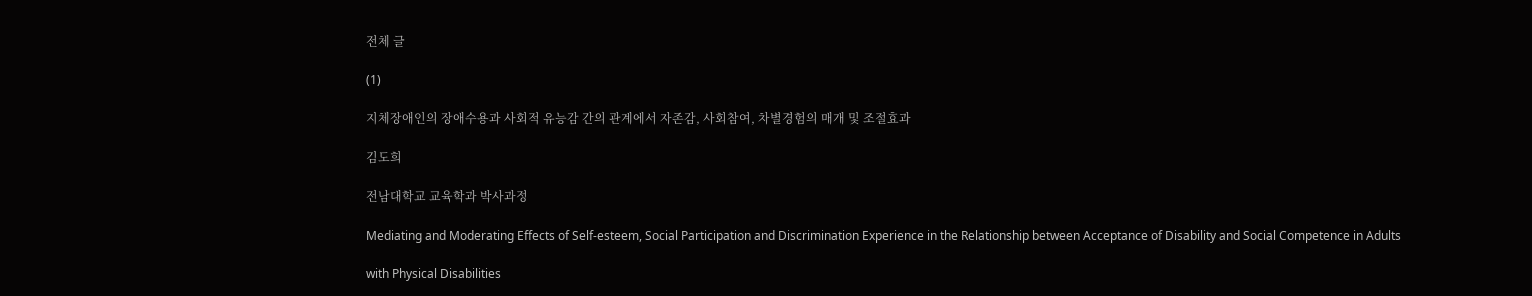전체 글

(1)

지체장애인의 장애수용과 사회적 유능감 간의 관계에서 자존감, 사회참여, 차별경험의 매개 및 조절효과

김도희

전남대학교 교육학과 박사과정

Mediating and Moderating Effects of Self-esteem, Social Participation and Discrimination Experience in the Relationship between Acceptance of Disability and Social Competence in Adults

with Physical Disabilities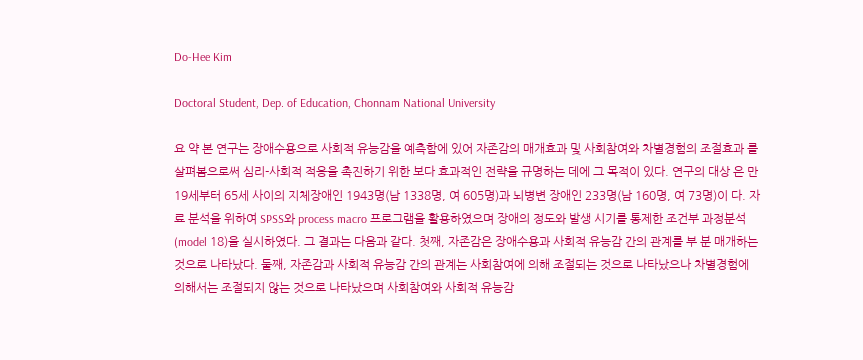Do-Hee Kim

Doctoral Student, Dep. of Education, Chonnam National University

요 약 본 연구는 장애수용으로 사회적 유능감을 예측함에 있어 자존감의 매개효과 및 사회참여와 차별경험의 조절효과 를 살펴봄으로써 심리-사회적 적응을 촉진하기 위한 보다 효과적인 전략을 규명하는 데에 그 목적이 있다. 연구의 대상 은 만19세부터 65세 사이의 지체장애인 1943명(남 1338명, 여 605명)과 뇌병변 장애인 233명(남 160명, 여 73명)이 다. 자료 분석을 위하여 SPSS와 process macro 프로그램을 활용하였으며 장애의 정도와 발생 시기를 통제한 조건부 과정분석(model 18)을 실시하였다. 그 결과는 다음과 같다. 첫째, 자존감은 장애수용과 사회적 유능감 간의 관계를 부 분 매개하는 것으로 나타났다. 둘째, 자존감과 사회적 유능감 간의 관계는 사회참여에 의해 조절되는 것으로 나타났으나 차별경험에 의해서는 조절되지 않는 것으로 나타났으며 사회참여와 사회적 유능감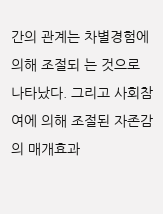간의 관계는 차별경험에 의해 조절되 는 것으로 나타났다. 그리고 사회참여에 의해 조절된 자존감의 매개효과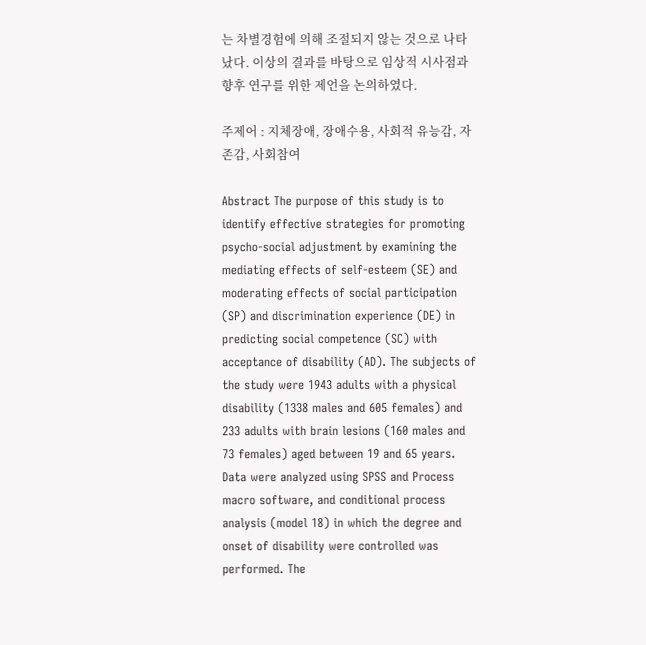는 차별경험에 의해 조절되지 않는 것으로 나타 났다. 이상의 결과를 바탕으로 임상적 시사점과 향후 연구를 위한 제언을 논의하였다.

주제어 : 지체장애, 장애수용, 사회적 유능감, 자존감, 사회참여

Abstract The purpose of this study is to identify effective strategies for promoting psycho-social adjustment by examining the mediating effects of self-esteem (SE) and moderating effects of social participation (SP) and discrimination experience (DE) in predicting social competence (SC) with acceptance of disability (AD). The subjects of the study were 1943 adults with a physical disability (1338 males and 605 females) and 233 adults with brain lesions (160 males and 73 females) aged between 19 and 65 years. Data were analyzed using SPSS and Process macro software, and conditional process analysis (model 18) in which the degree and onset of disability were controlled was performed. The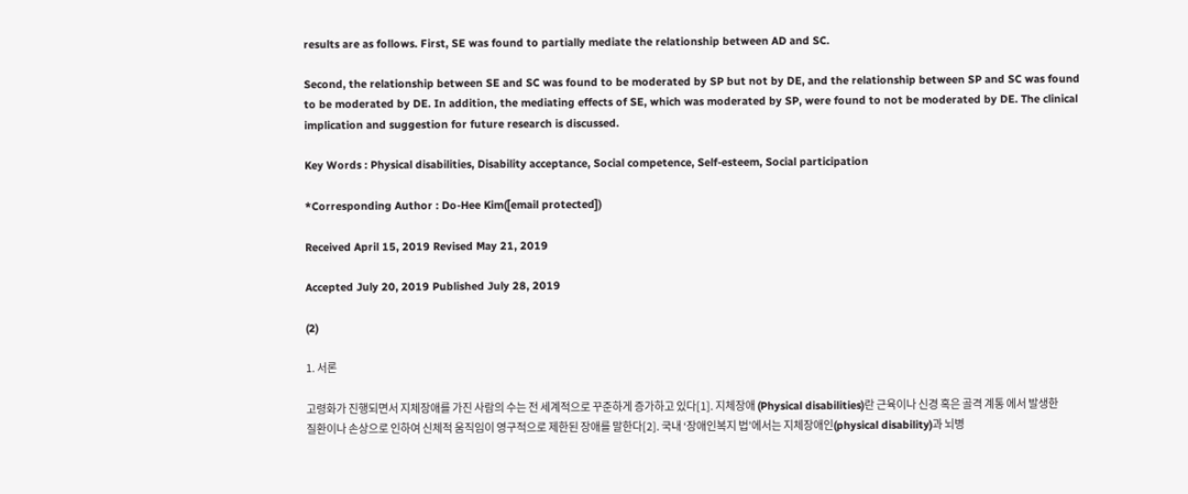results are as follows. First, SE was found to partially mediate the relationship between AD and SC.

Second, the relationship between SE and SC was found to be moderated by SP but not by DE, and the relationship between SP and SC was found to be moderated by DE. In addition, the mediating effects of SE, which was moderated by SP, were found to not be moderated by DE. The clinical implication and suggestion for future research is discussed.

Key Words : Physical disabilities, Disability acceptance, Social competence, Self-esteem, Social participation

*Corresponding Author : Do-Hee Kim([email protected])

Received April 15, 2019 Revised May 21, 2019

Accepted July 20, 2019 Published July 28, 2019

(2)

1. 서론

고령화가 진행되면서 지체장애를 가진 사람의 수는 전 세계적으로 꾸준하게 증가하고 있다[1]. 지체장애 (Physical disabilities)란 근육이나 신경 혹은 골격 계통 에서 발생한 질환이나 손상으로 인하여 신체적 움직임이 영구적으로 제한된 장애를 말한다[2]. 국내 ‘장애인복지 법’에서는 지체장애인(physical disability)과 뇌병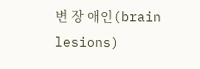변 장 애인(brain lesions)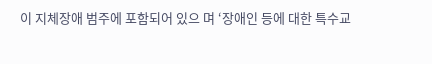이 지체장애 범주에 포함되어 있으 며 ‘장애인 등에 대한 특수교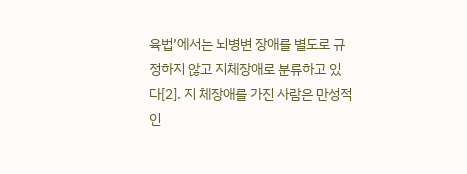육법’에서는 뇌병변 장애를 별도로 규정하지 않고 지체장애로 분류하고 있다[2]. 지 체장애를 가진 사람은 만성적인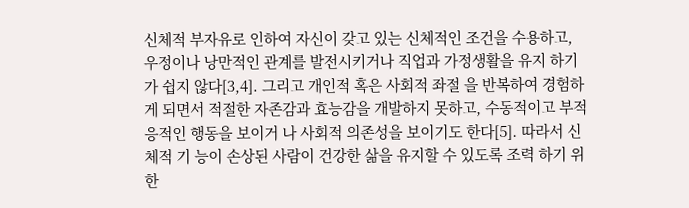신체적 부자유로 인하여 자신이 갖고 있는 신체적인 조건을 수용하고, 우정이나 낭만적인 관계를 발전시키거나 직업과 가정생활을 유지 하기가 쉽지 않다[3,4]. 그리고 개인적 혹은 사회적 좌절 을 반복하여 경험하게 되면서 적절한 자존감과 효능감을 개발하지 못하고, 수동적이고 부적응적인 행동을 보이거 나 사회적 의존성을 보이기도 한다[5]. 따라서 신체적 기 능이 손상된 사람이 건강한 삶을 유지할 수 있도록 조력 하기 위한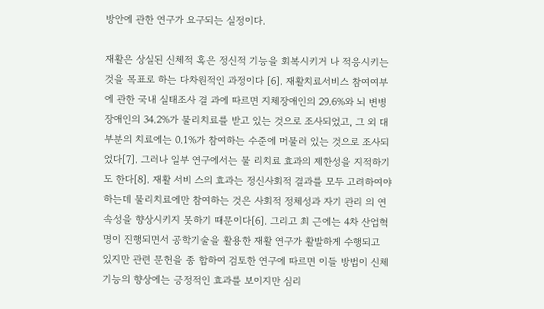방안에 관한 연구가 요구되는 실정이다.

재활은 상실된 신체적 혹은 정신적 기능을 회복시키거 나 적응시키는 것을 목표로 하는 다차원적인 과정이다 [6]. 재활치료서비스 참여여부에 관한 국내 실태조사 결 과에 따르면 지체장애인의 29.6%와 뇌 변병장애인의 34.2%가 물리치료를 받고 있는 것으로 조사되었고, 그 외 대부분의 치료에는 0.1%가 참여하는 수준에 머물러 있는 것으로 조사되었다[7]. 그러나 일부 연구에서는 물 리치료 효과의 제한성을 지적하기도 한다[8]. 재활 서비 스의 효과는 정신사회적 결과를 모두 고려하여야 하는데 물리치료에만 참여하는 것은 사회적 정체성과 자기 관리 의 연속성을 향상시키지 못하기 때문이다[6]. 그리고 최 근에는 4차 산업혁명이 진행되면서 공학기술을 활용한 재활 연구가 활발하게 수행되고 있지만 관련 문헌을 종 합하여 검토한 연구에 따르면 이들 방법이 신체기능의 향상에는 긍정적인 효과를 보이지만 심리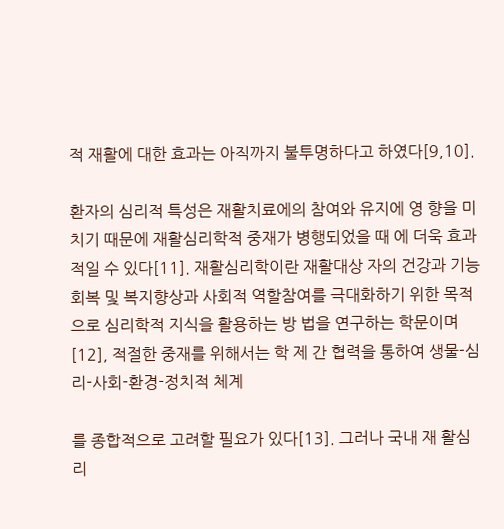적 재활에 대한 효과는 아직까지 불투명하다고 하였다[9,10].

환자의 심리적 특성은 재활치료에의 참여와 유지에 영 향을 미치기 때문에 재활심리학적 중재가 병행되었을 때 에 더욱 효과적일 수 있다[11]. 재활심리학이란 재활대상 자의 건강과 기능회복 및 복지향상과 사회적 역할참여를 극대화하기 위한 목적으로 심리학적 지식을 활용하는 방 법을 연구하는 학문이며[12], 적절한 중재를 위해서는 학 제 간 협력을 통하여 생물-심리-사회-환경-정치적 체계

를 종합적으로 고려할 필요가 있다[13]. 그러나 국내 재 활심리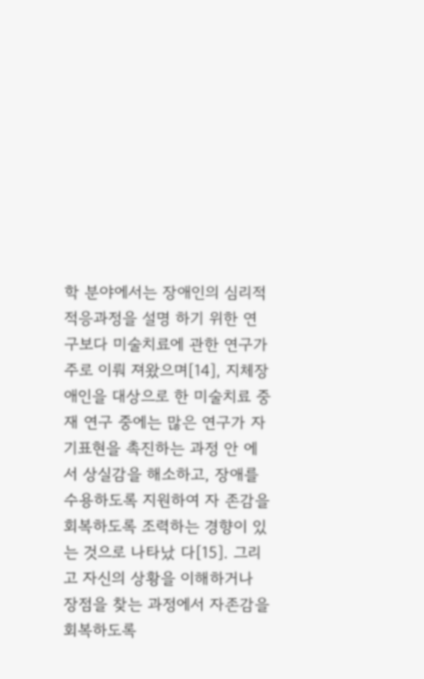학 분야에서는 장애인의 심리적 적응과정을 설명 하기 위한 연구보다 미술치료에 관한 연구가 주로 이뤄 져왔으며[14], 지체장애인을 대상으로 한 미술치료 중재 연구 중에는 많은 연구가 자기표현을 촉진하는 과정 안 에서 상실감을 해소하고, 장애를 수용하도록 지원하여 자 존감을 회복하도록 조력하는 경향이 있는 것으로 나타났 다[15]. 그리고 자신의 상황을 이해하거나 장점을 찾는 과정에서 자존감을 회복하도록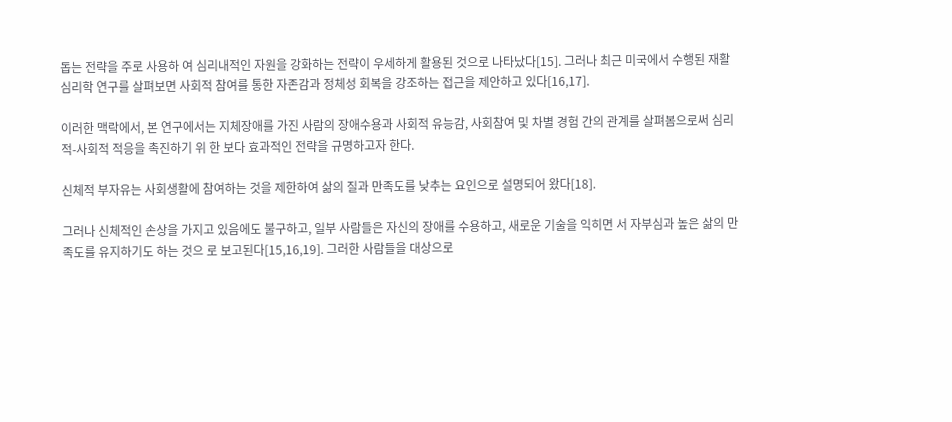돕는 전략을 주로 사용하 여 심리내적인 자원을 강화하는 전략이 우세하게 활용된 것으로 나타났다[15]. 그러나 최근 미국에서 수행된 재활 심리학 연구를 살펴보면 사회적 참여를 통한 자존감과 정체성 회복을 강조하는 접근을 제안하고 있다[16,17].

이러한 맥락에서, 본 연구에서는 지체장애를 가진 사람의 장애수용과 사회적 유능감, 사회참여 및 차별 경험 간의 관계를 살펴봄으로써 심리적-사회적 적응을 촉진하기 위 한 보다 효과적인 전략을 규명하고자 한다.

신체적 부자유는 사회생활에 참여하는 것을 제한하여 삶의 질과 만족도를 낮추는 요인으로 설명되어 왔다[18].

그러나 신체적인 손상을 가지고 있음에도 불구하고, 일부 사람들은 자신의 장애를 수용하고, 새로운 기술을 익히면 서 자부심과 높은 삶의 만족도를 유지하기도 하는 것으 로 보고된다[15,16,19]. 그러한 사람들을 대상으로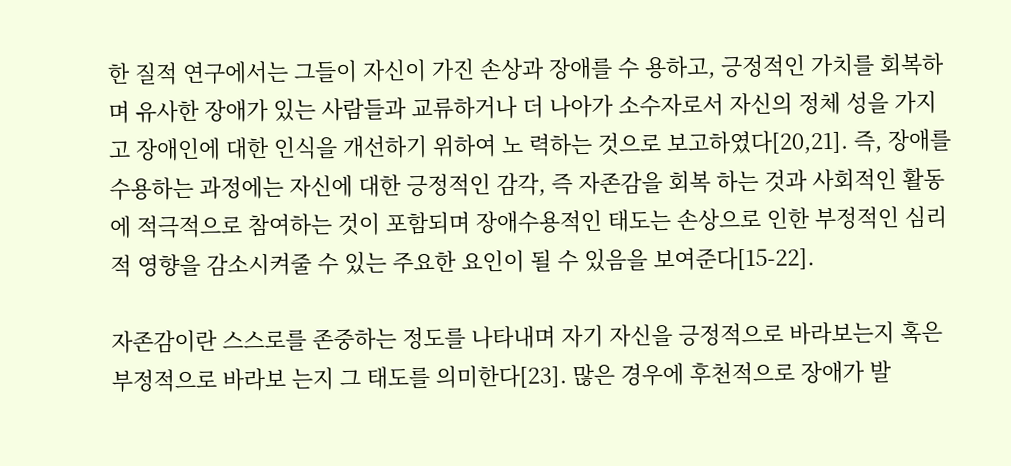한 질적 연구에서는 그들이 자신이 가진 손상과 장애를 수 용하고, 긍정적인 가치를 회복하며 유사한 장애가 있는 사람들과 교류하거나 더 나아가 소수자로서 자신의 정체 성을 가지고 장애인에 대한 인식을 개선하기 위하여 노 력하는 것으로 보고하였다[20,21]. 즉, 장애를 수용하는 과정에는 자신에 대한 긍정적인 감각, 즉 자존감을 회복 하는 것과 사회적인 활동에 적극적으로 참여하는 것이 포함되며 장애수용적인 태도는 손상으로 인한 부정적인 심리적 영향을 감소시켜줄 수 있는 주요한 요인이 될 수 있음을 보여준다[15-22].

자존감이란 스스로를 존중하는 정도를 나타내며 자기 자신을 긍정적으로 바라보는지 혹은 부정적으로 바라보 는지 그 태도를 의미한다[23]. 많은 경우에 후천적으로 장애가 발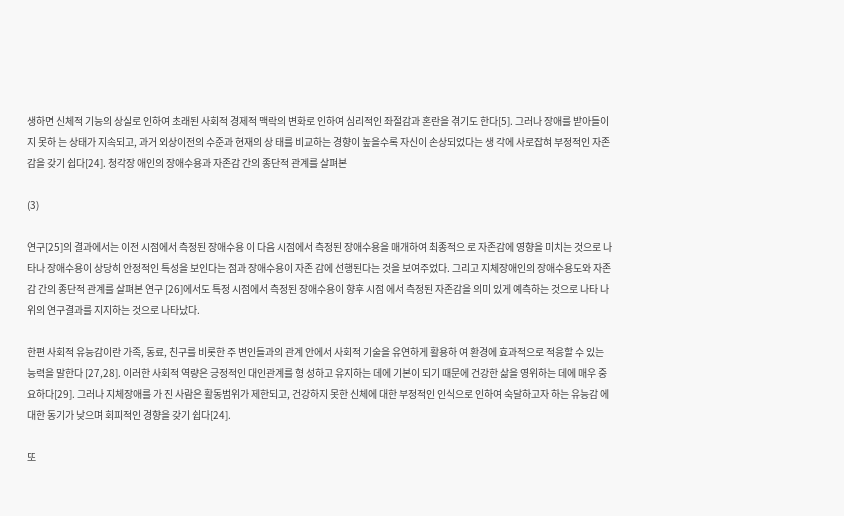생하면 신체적 기능의 상실로 인하여 초래된 사회적 경제적 맥락의 변화로 인하여 심리적인 좌절감과 혼란을 겪기도 한다[5]. 그러나 장애를 받아들이지 못하 는 상태가 지속되고, 과거 외상이전의 수준과 현재의 상 태를 비교하는 경향이 높을수록 자신이 손상되었다는 생 각에 사로잡혀 부정적인 자존감을 갖기 쉽다[24]. 청각장 애인의 장애수용과 자존감 간의 종단적 관계를 살펴본

(3)

연구[25]의 결과에서는 이전 시점에서 측정된 장애수용 이 다음 시점에서 측정된 장애수용을 매개하여 최종적으 로 자존감에 영향을 미치는 것으로 나타나 장애수용이 상당히 안정적인 특성을 보인다는 점과 장애수용이 자존 감에 선행된다는 것을 보여주었다. 그리고 지체장애인의 장애수용도와 자존감 간의 종단적 관계를 살펴본 연구 [26]에서도 특정 시점에서 측정된 장애수용이 향후 시점 에서 측정된 자존감을 의미 있게 예측하는 것으로 나타 나 위의 연구결과를 지지하는 것으로 나타났다.

한편 사회적 유능감이란 가족, 동료, 친구를 비롯한 주 변인들과의 관계 안에서 사회적 기술을 유연하게 활용하 여 환경에 효과적으로 적응할 수 있는 능력을 말한다 [27,28]. 이러한 사회적 역량은 긍정적인 대인관계를 형 성하고 유지하는 데에 기본이 되기 때문에 건강한 삶을 영위하는 데에 매우 중요하다[29]. 그러나 지체장애를 가 진 사람은 활동범위가 제한되고, 건강하지 못한 신체에 대한 부정적인 인식으로 인하여 숙달하고자 하는 유능감 에 대한 동기가 낮으며 회피적인 경향을 갖기 쉽다[24].

또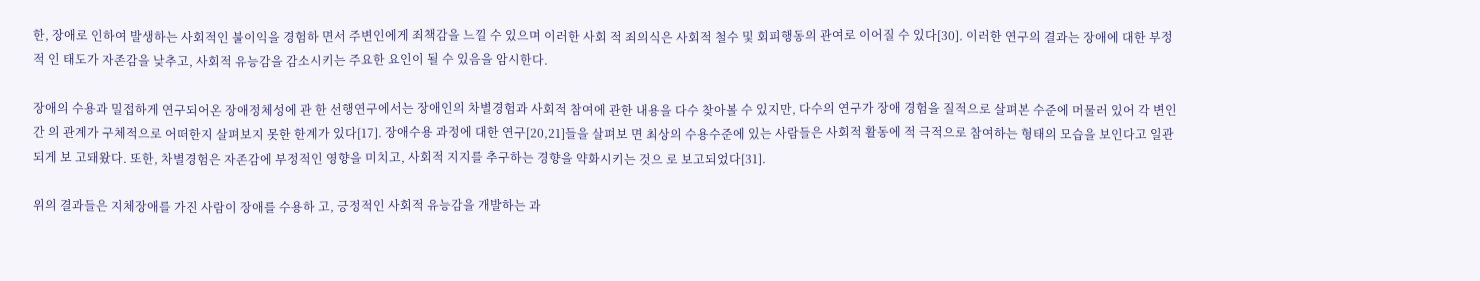한, 장애로 인하여 발생하는 사회적인 불이익을 경험하 면서 주변인에게 죄책감을 느낄 수 있으며 이러한 사회 적 죄의식은 사회적 철수 및 회피행동의 관여로 이어질 수 있다[30]. 이러한 연구의 결과는 장애에 대한 부정적 인 태도가 자존감을 낮추고, 사회적 유능감을 감소시키는 주요한 요인이 될 수 있음을 암시한다.

장애의 수용과 밀접하게 연구되어온 장애정체성에 관 한 선행연구에서는 장애인의 차별경험과 사회적 참여에 관한 내용을 다수 찾아볼 수 있지만, 다수의 연구가 장애 경험을 질적으로 살펴본 수준에 머물러 있어 각 변인 간 의 관계가 구체적으로 어떠한지 살펴보지 못한 한계가 있다[17]. 장애수용 과정에 대한 연구[20,21]들을 살펴보 면 최상의 수용수준에 있는 사람들은 사회적 활동에 적 극적으로 참여하는 형태의 모습을 보인다고 일관되게 보 고돼왔다. 또한, 차별경험은 자존감에 부정적인 영향을 미치고, 사회적 지지를 추구하는 경향을 약화시키는 것으 로 보고되었다[31].

위의 결과들은 지체장애를 가진 사람이 장애를 수용하 고, 긍정적인 사회적 유능감을 개발하는 과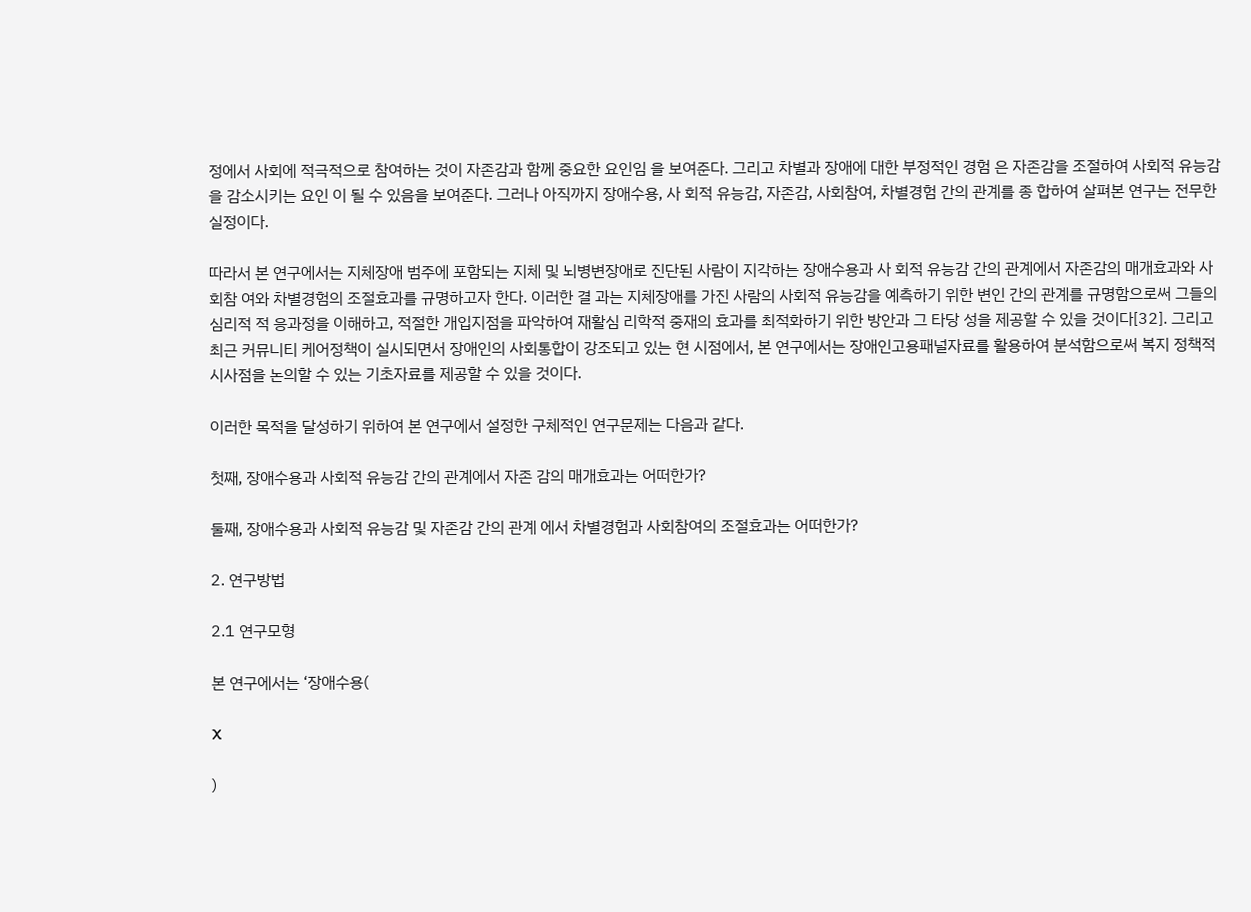정에서 사회에 적극적으로 참여하는 것이 자존감과 함께 중요한 요인임 을 보여준다. 그리고 차별과 장애에 대한 부정적인 경험 은 자존감을 조절하여 사회적 유능감을 감소시키는 요인 이 될 수 있음을 보여준다. 그러나 아직까지 장애수용, 사 회적 유능감, 자존감, 사회참여, 차별경험 간의 관계를 종 합하여 살펴본 연구는 전무한 실정이다.

따라서 본 연구에서는 지체장애 범주에 포함되는 지체 및 뇌병변장애로 진단된 사람이 지각하는 장애수용과 사 회적 유능감 간의 관계에서 자존감의 매개효과와 사회참 여와 차별경험의 조절효과를 규명하고자 한다. 이러한 결 과는 지체장애를 가진 사람의 사회적 유능감을 예측하기 위한 변인 간의 관계를 규명함으로써 그들의 심리적 적 응과정을 이해하고, 적절한 개입지점을 파악하여 재활심 리학적 중재의 효과를 최적화하기 위한 방안과 그 타당 성을 제공할 수 있을 것이다[32]. 그리고 최근 커뮤니티 케어정책이 실시되면서 장애인의 사회통합이 강조되고 있는 현 시점에서, 본 연구에서는 장애인고용패널자료를 활용하여 분석함으로써 복지 정책적 시사점을 논의할 수 있는 기초자료를 제공할 수 있을 것이다.

이러한 목적을 달성하기 위하여 본 연구에서 설정한 구체적인 연구문제는 다음과 같다.

첫째, 장애수용과 사회적 유능감 간의 관계에서 자존 감의 매개효과는 어떠한가?

둘째, 장애수용과 사회적 유능감 및 자존감 간의 관계 에서 차별경험과 사회참여의 조절효과는 어떠한가?

2. 연구방법

2.1 연구모형

본 연구에서는 ‘장애수용(

X

)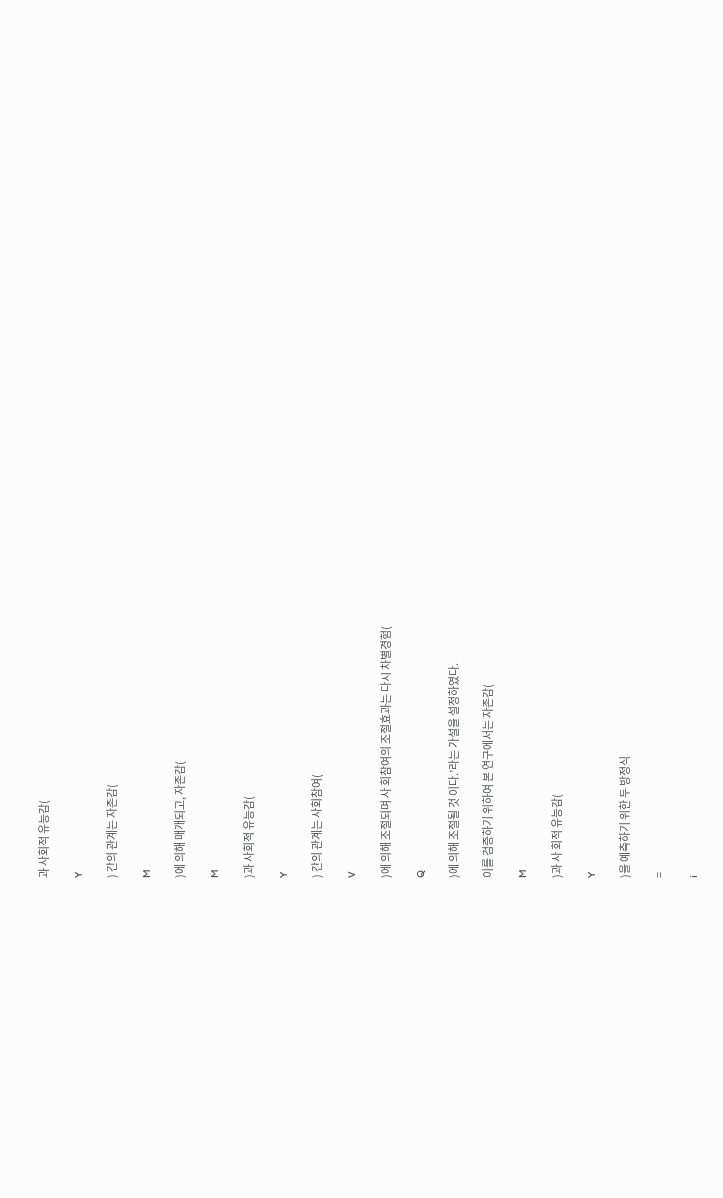과 사회적 유능감(

Y

) 간의 관계는 자존감(

M

)에 의해 매개되고, 자존감(

M

)과 사회적 유능감(

Y

) 간의 관계는 사회참여(

V

)에 의해 조절되며 사 회참여의 조절효과는 다시 차별경험(

Q

)에 의해 조절될 것 이다.’라는 가설을 설정하였다.

이를 검증하기 위하여 본 연구에서는 자존감(

M

)과 사 회적 유능감(

Y

)을 예측하기 위한 두 방정식

=

i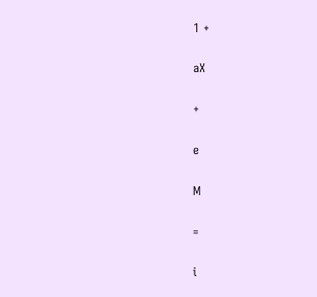1 +

aX

+

e

M

=

i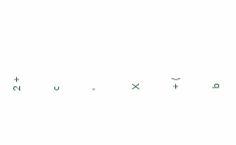2 +

c

'

X

+ (

b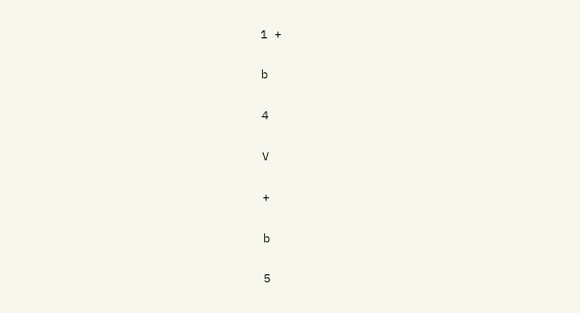1 +

b

4

V

+

b

5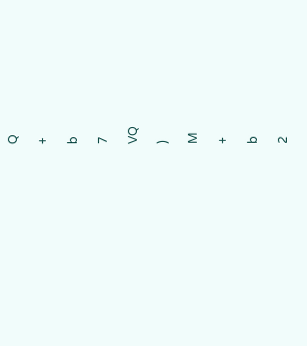Q

+

b

7

VQ

)

M

+

b

2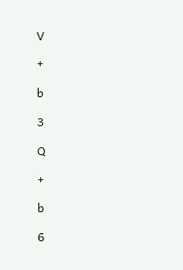V

+

b

3

Q

+

b

6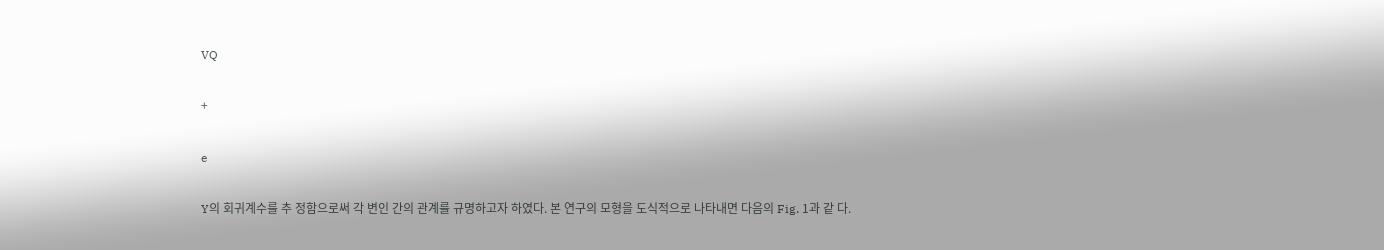VQ

+

e

Y의 회귀계수를 추 정함으로써 각 변인 간의 관계를 규명하고자 하였다. 본 연구의 모형을 도식적으로 나타내면 다음의 Fig. 1과 같 다.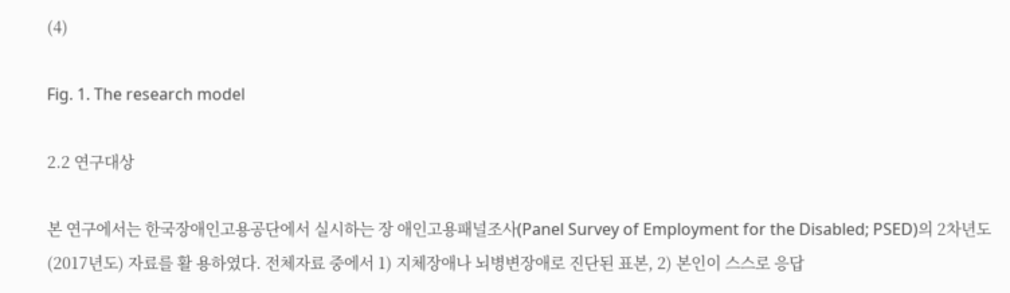(4)

Fig. 1. The research model

2.2 연구대상

본 연구에서는 한국장애인고용공단에서 실시하는 장 애인고용패널조사(Panel Survey of Employment for the Disabled; PSED)의 2차년도(2017년도) 자료를 활 용하였다. 전체자료 중에서 1) 지체장애나 뇌병변장애로 진단된 표본, 2) 본인이 스스로 응답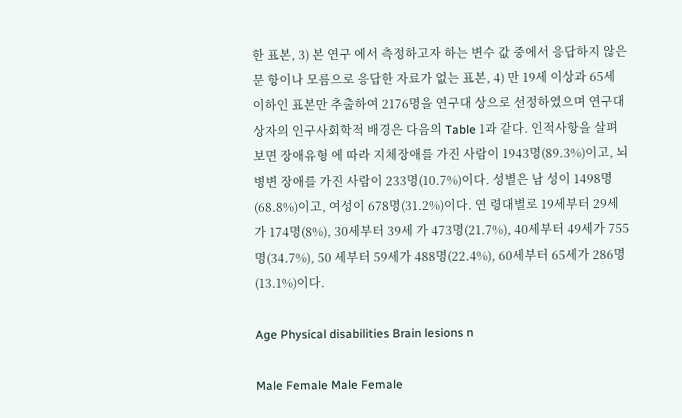한 표본, 3) 본 연구 에서 측정하고자 하는 변수 값 중에서 응답하지 않은 문 항이나 모름으로 응답한 자료가 없는 표본, 4) 만 19세 이상과 65세 이하인 표본만 추출하여 2176명을 연구대 상으로 선정하였으며 연구대상자의 인구사회학적 배경은 다음의 Table 1과 같다. 인적사항을 살펴보면 장애유형 에 따라 지체장애를 가진 사람이 1943명(89.3%)이고, 뇌 병변 장애를 가진 사람이 233명(10.7%)이다. 성별은 남 성이 1498명(68.8%)이고, 여성이 678명(31.2%)이다. 연 령대별로 19세부터 29세가 174명(8%), 30세부터 39세 가 473명(21.7%), 40세부터 49세가 755명(34.7%), 50 세부터 59세가 488명(22.4%), 60세부터 65세가 286명 (13.1%)이다.

Age Physical disabilities Brain lesions n

Male Female Male Female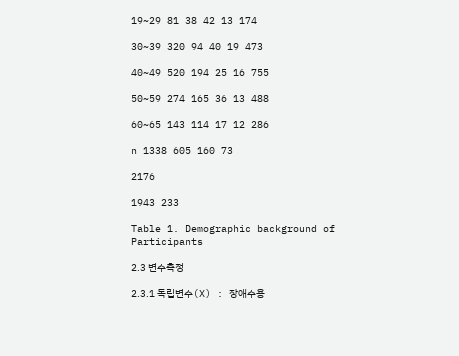19~29 81 38 42 13 174

30~39 320 94 40 19 473

40~49 520 194 25 16 755

50~59 274 165 36 13 488

60~65 143 114 17 12 286

n 1338 605 160 73

2176

1943 233

Table 1. Demographic background of Participants

2.3 변수측정

2.3.1 독립변수(X) : 장애수용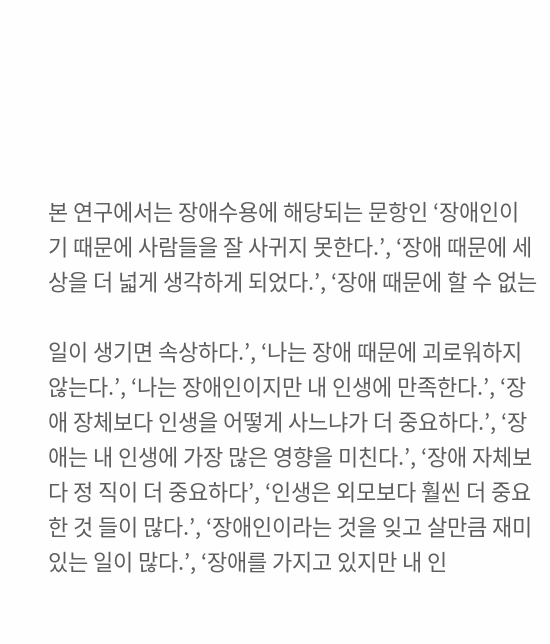본 연구에서는 장애수용에 해당되는 문항인 ‘장애인이 기 때문에 사람들을 잘 사귀지 못한다.’, ‘장애 때문에 세 상을 더 넓게 생각하게 되었다.’, ‘장애 때문에 할 수 없는

일이 생기면 속상하다.’, ‘나는 장애 때문에 괴로워하지 않는다.’, ‘나는 장애인이지만 내 인생에 만족한다.’, ‘장애 장체보다 인생을 어떻게 사느냐가 더 중요하다.’, ‘장애는 내 인생에 가장 많은 영향을 미친다.’, ‘장애 자체보다 정 직이 더 중요하다’, ‘인생은 외모보다 훨씬 더 중요한 것 들이 많다.’, ‘장애인이라는 것을 잊고 살만큼 재미있는 일이 많다.’, ‘장애를 가지고 있지만 내 인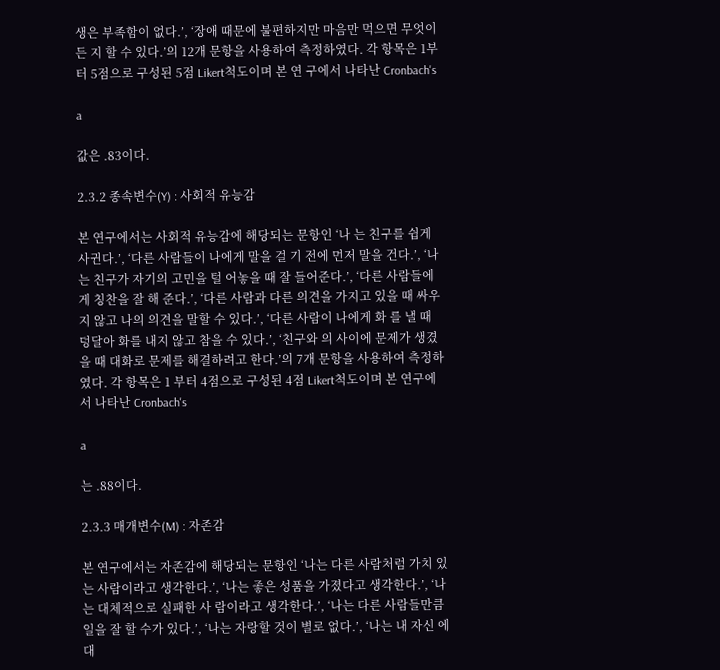생은 부족함이 없다.’, ‘장애 때문에 불편하지만 마음만 먹으면 무엇이든 지 할 수 있다.’의 12개 문항을 사용하여 측정하였다. 각 항목은 1부터 5점으로 구성된 5점 Likert척도이며 본 연 구에서 나타난 Cronbach's

a

값은 .83이다.

2.3.2 종속변수(Y) : 사회적 유능감

본 연구에서는 사회적 유능감에 해당되는 문항인 ‘나 는 친구를 쉽게 사귄다.’, ‘다른 사람들이 나에게 말을 걸 기 전에 먼저 말을 건다.’, ‘나는 친구가 자기의 고민을 털 어놓을 때 잘 들어준다.’, ‘다른 사람들에게 칭찬을 잘 해 준다.’, ‘다른 사람과 다른 의견을 가지고 있을 때 싸우지 않고 나의 의견을 말할 수 있다.’, ‘다른 사람이 나에게 화 를 낼 때 덩달아 화를 내지 않고 참을 수 있다.’, ‘친구와 의 사이에 문제가 생겼을 때 대화로 문제를 해결하려고 한다.’의 7개 문항을 사용하여 측정하였다. 각 항목은 1 부터 4점으로 구성된 4점 Likert척도이며 본 연구에서 나타난 Cronbach's

a

는 .88이다.

2.3.3 매개변수(M) : 자존감

본 연구에서는 자존감에 해당되는 문항인 ‘나는 다른 사람처럼 가치 있는 사람이라고 생각한다.’, ‘나는 좋은 성품을 가졌다고 생각한다.’, ‘나는 대체적으로 실패한 사 람이라고 생각한다.’, ‘나는 다른 사람들만큼 일을 잘 할 수가 있다.’, ‘나는 자랑할 것이 별로 없다.’, ‘나는 내 자신 에 대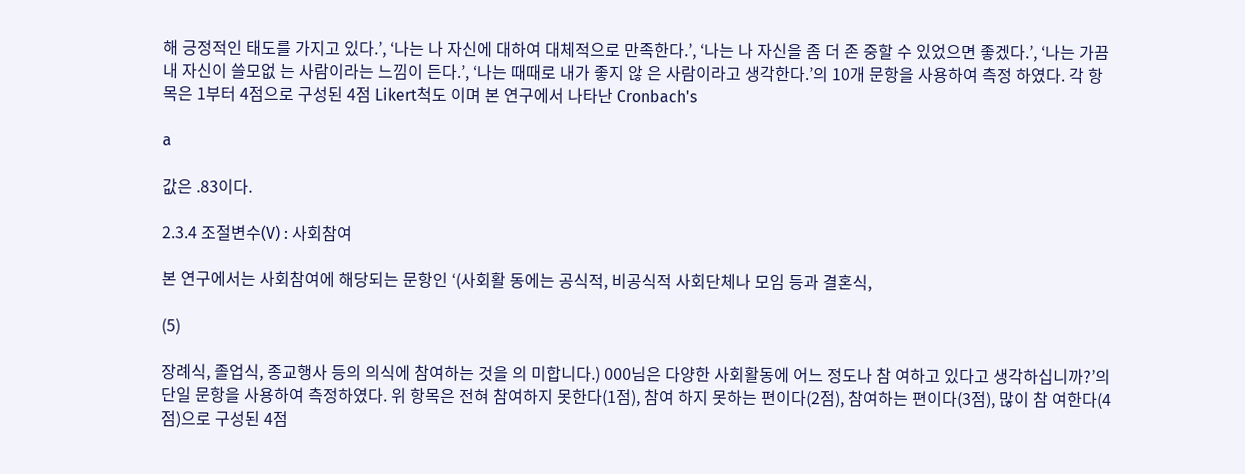해 긍정적인 태도를 가지고 있다.’, ‘나는 나 자신에 대하여 대체적으로 만족한다.’, ‘나는 나 자신을 좀 더 존 중할 수 있었으면 좋겠다.’, ‘나는 가끔 내 자신이 쓸모없 는 사람이라는 느낌이 든다.’, ‘나는 때때로 내가 좋지 않 은 사람이라고 생각한다.’의 10개 문항을 사용하여 측정 하였다. 각 항목은 1부터 4점으로 구성된 4점 Likert척도 이며 본 연구에서 나타난 Cronbach's

a

값은 .83이다.

2.3.4 조절변수(V) : 사회참여

본 연구에서는 사회참여에 해당되는 문항인 ‘(사회활 동에는 공식적, 비공식적 사회단체나 모임 등과 결혼식,

(5)

장례식, 졸업식, 종교행사 등의 의식에 참여하는 것을 의 미합니다.) 000님은 다양한 사회활동에 어느 정도나 참 여하고 있다고 생각하십니까?’의 단일 문항을 사용하여 측정하였다. 위 항목은 전혀 참여하지 못한다(1점), 참여 하지 못하는 편이다(2점), 참여하는 편이다(3점), 많이 참 여한다(4점)으로 구성된 4점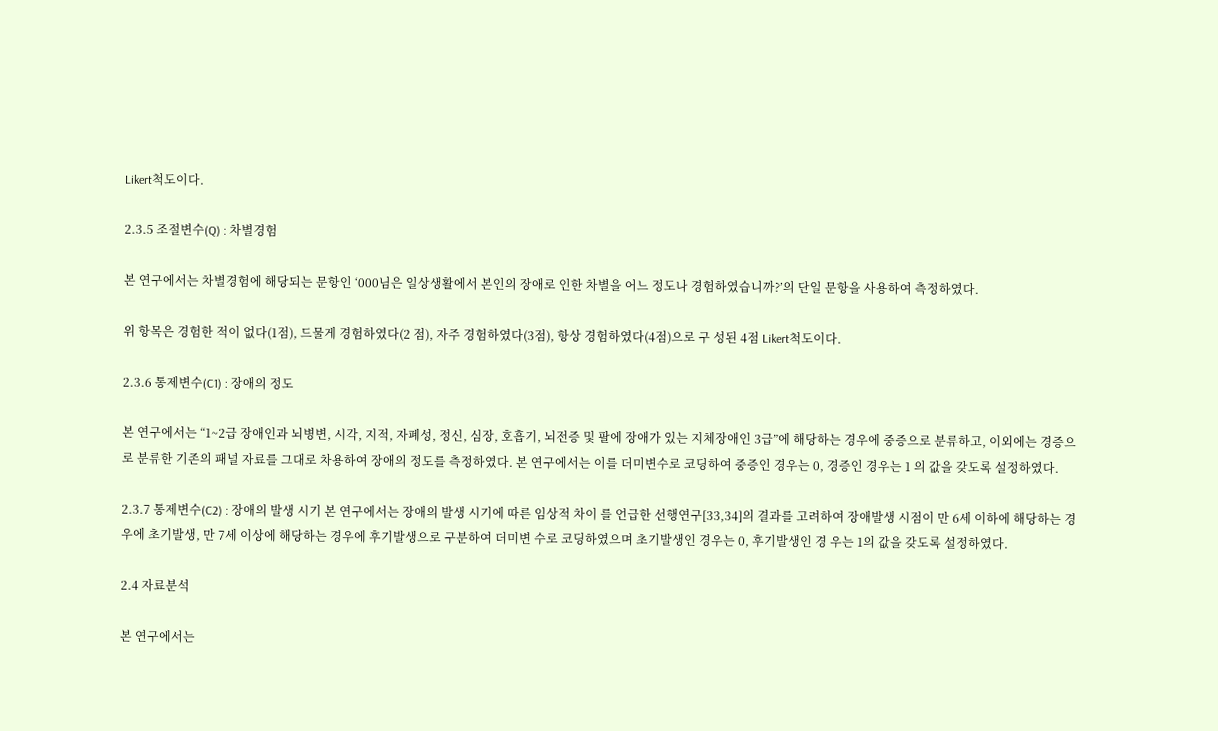Likert척도이다.

2.3.5 조절변수(Q) : 차별경험

본 연구에서는 차별경험에 해당되는 문항인 ‘000님은 일상생활에서 본인의 장애로 인한 차별을 어느 정도나 경험하였습니까?’의 단일 문항을 사용하여 측정하였다.

위 항목은 경험한 적이 없다(1점), 드물게 경험하였다(2 점), 자주 경험하였다(3점), 항상 경험하였다(4점)으로 구 성된 4점 Likert척도이다.

2.3.6 통제변수(C1) : 장애의 정도

본 연구에서는 “1~2급 장애인과 뇌병변, 시각, 지적, 자폐성, 정신, 심장, 호흡기, 뇌전증 및 팔에 장애가 있는 지체장애인 3급”에 해당하는 경우에 중증으로 분류하고, 이외에는 경증으로 분류한 기존의 패널 자료를 그대로 차용하여 장애의 정도를 측정하였다. 본 연구에서는 이를 더미변수로 코딩하여 중증인 경우는 0, 경증인 경우는 1 의 값을 갖도록 설정하였다.

2.3.7 통제변수(C2) : 장애의 발생 시기 본 연구에서는 장애의 발생 시기에 따른 임상적 차이 를 언급한 선행연구[33,34]의 결과를 고려하여 장애발생 시점이 만 6세 이하에 해당하는 경우에 초기발생, 만 7세 이상에 해당하는 경우에 후기발생으로 구분하여 더미변 수로 코딩하였으며 초기발생인 경우는 0, 후기발생인 경 우는 1의 값을 갖도록 설정하였다.

2.4 자료분석

본 연구에서는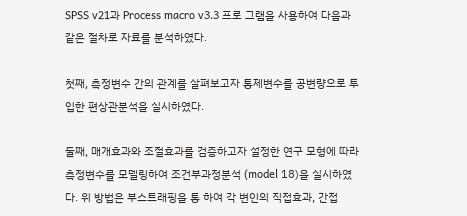SPSS v21과 Process macro v3.3 프로 그램을 사용하여 다음과 같은 절차로 자료를 분석하였다.

첫째, 측정변수 간의 관계를 살펴보고자 통제변수를 공변량으로 투입한 편상관분석을 실시하였다.

둘째, 매개효과와 조절효과를 검증하고자 설정한 연구 모형에 따라 측정변수를 모델링하여 조건부과정분석 (model 18)을 실시하였다. 위 방법은 부스트래핑을 통 하여 각 변인의 직접효과, 간접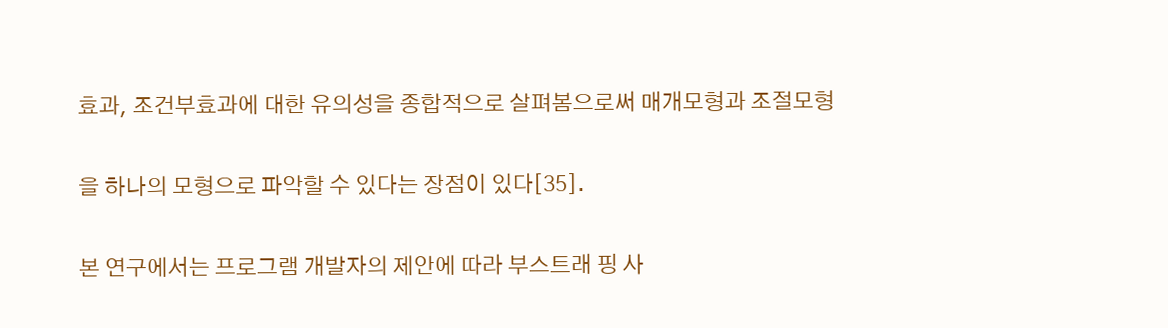효과, 조건부효과에 대한 유의성을 종합적으로 살펴봄으로써 매개모형과 조절모형

을 하나의 모형으로 파악할 수 있다는 장점이 있다[35].

본 연구에서는 프로그램 개발자의 제안에 따라 부스트래 핑 사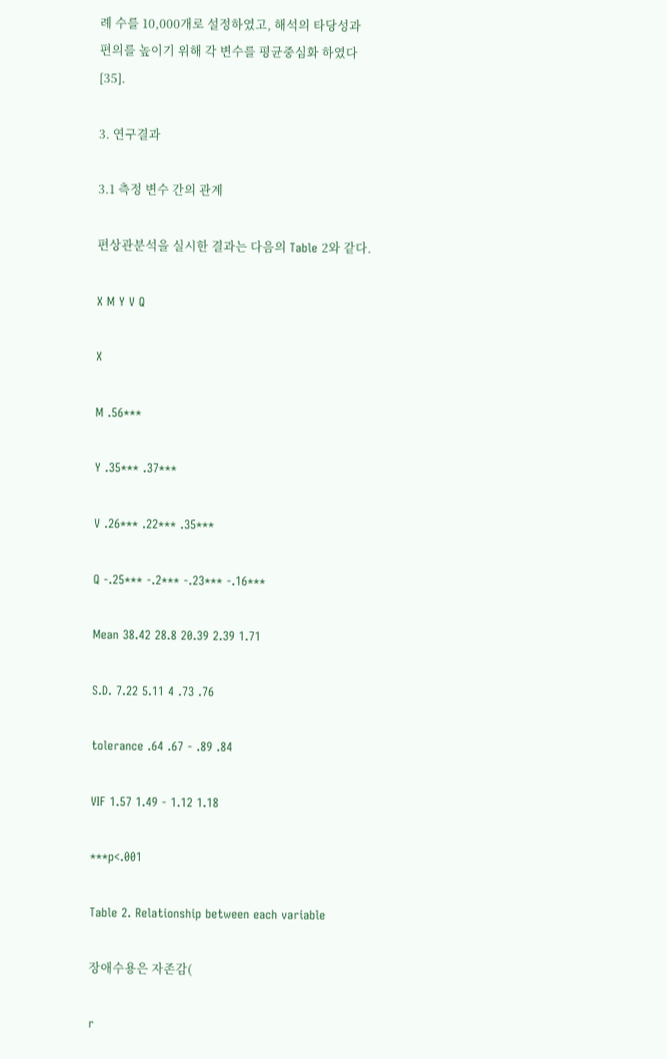례 수를 10,000개로 설정하였고, 해석의 타당성과 편의를 높이기 위해 각 변수를 평균중심화 하였다[35].

3. 연구결과

3.1 측정 변수 간의 관계

편상관분석을 실시한 결과는 다음의 Table 2와 같다.

X M Y V Q

X

M .56***

Y .35*** .37***

V .26*** .22*** .35***

Q -.25*** -.2*** -.23*** -.16***

Mean 38.42 28.8 20.39 2.39 1.71

S.D. 7.22 5.11 4 .73 .76

tolerance .64 .67 - .89 .84

VIF 1.57 1.49 - 1.12 1.18

***p<.001

Table 2. Relationship between each variable

장애수용은 자존감(

r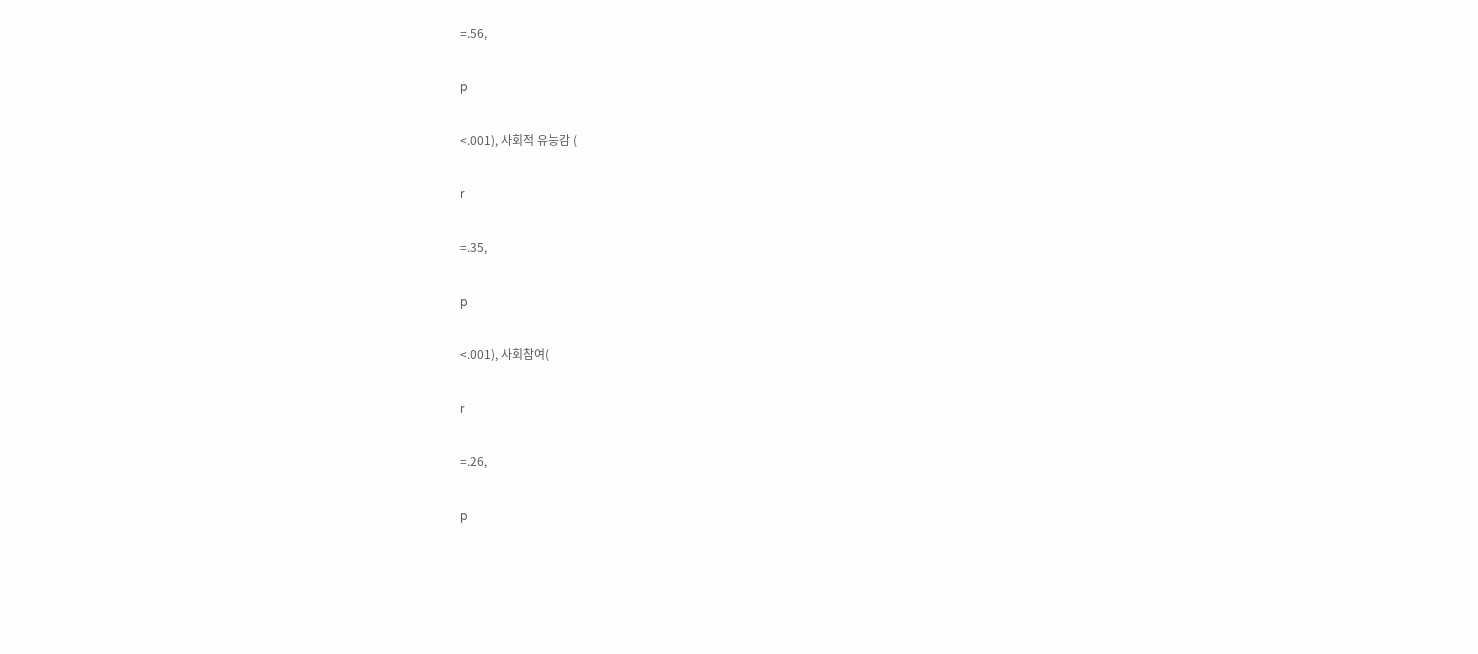=.56,

p

<.001), 사회적 유능감 (

r

=.35,

p

<.001), 사회참여(

r

=.26,

p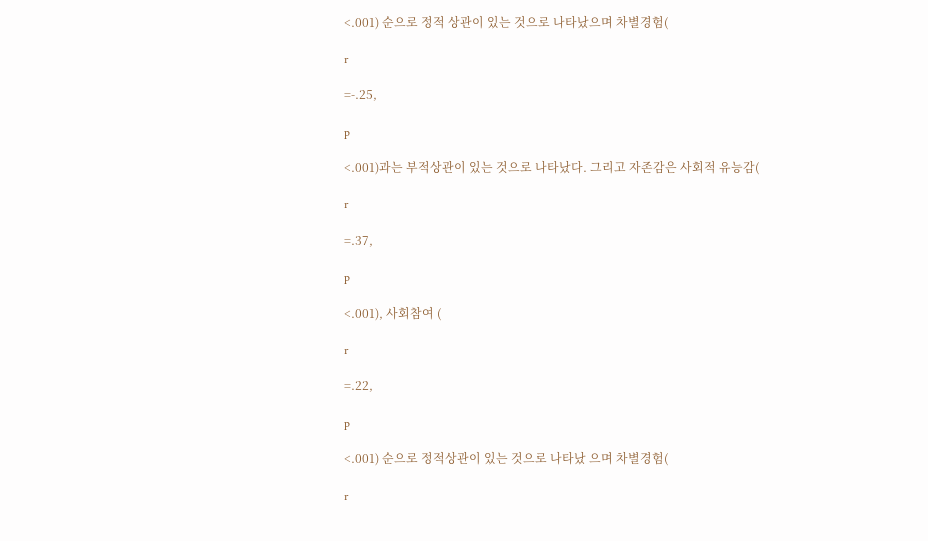<.001) 순으로 정적 상관이 있는 것으로 나타났으며 차별경험(

r

=-.25,

p

<.001)과는 부적상관이 있는 것으로 나타났다. 그리고 자존감은 사회적 유능감(

r

=.37,

p

<.001), 사회참여 (

r

=.22,

p

<.001) 순으로 정적상관이 있는 것으로 나타났 으며 차별경험(

r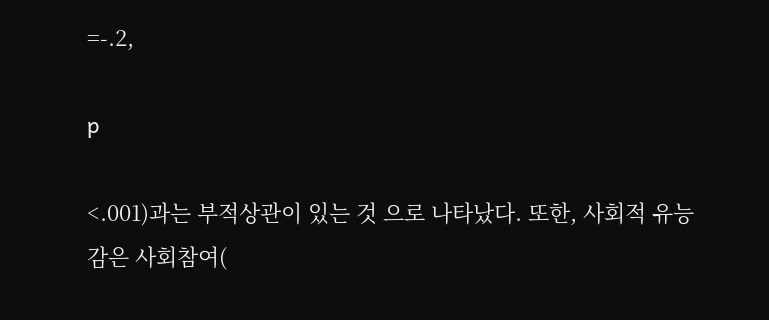=-.2,

p

<.001)과는 부적상관이 있는 것 으로 나타났다. 또한, 사회적 유능감은 사회참여(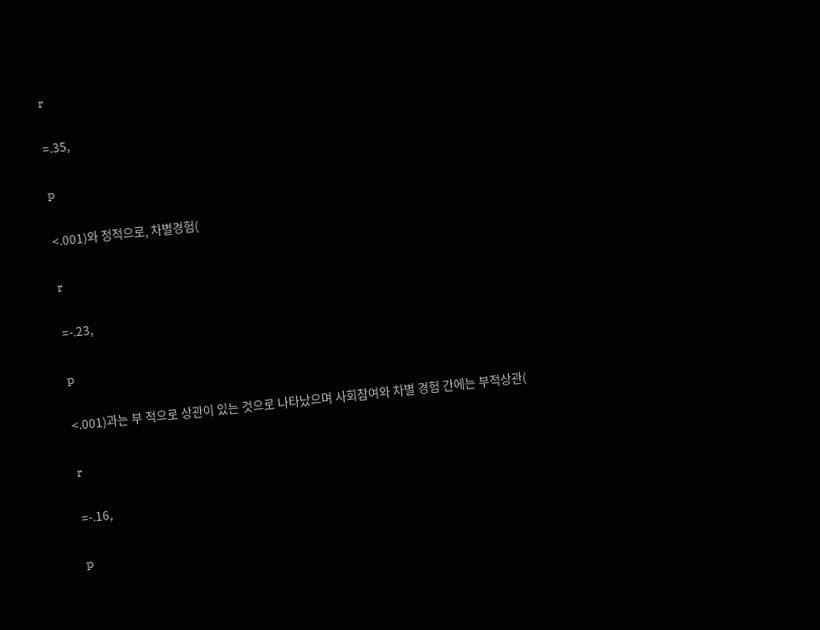r

=.35,

p

<.001)와 정적으로, 차별경험(

r

=-.23,

p

<.001)과는 부 적으로 상관이 있는 것으로 나타났으며 사회참여와 차별 경험 간에는 부적상관(

r

=-.16,

p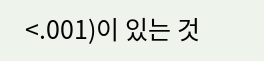<.001)이 있는 것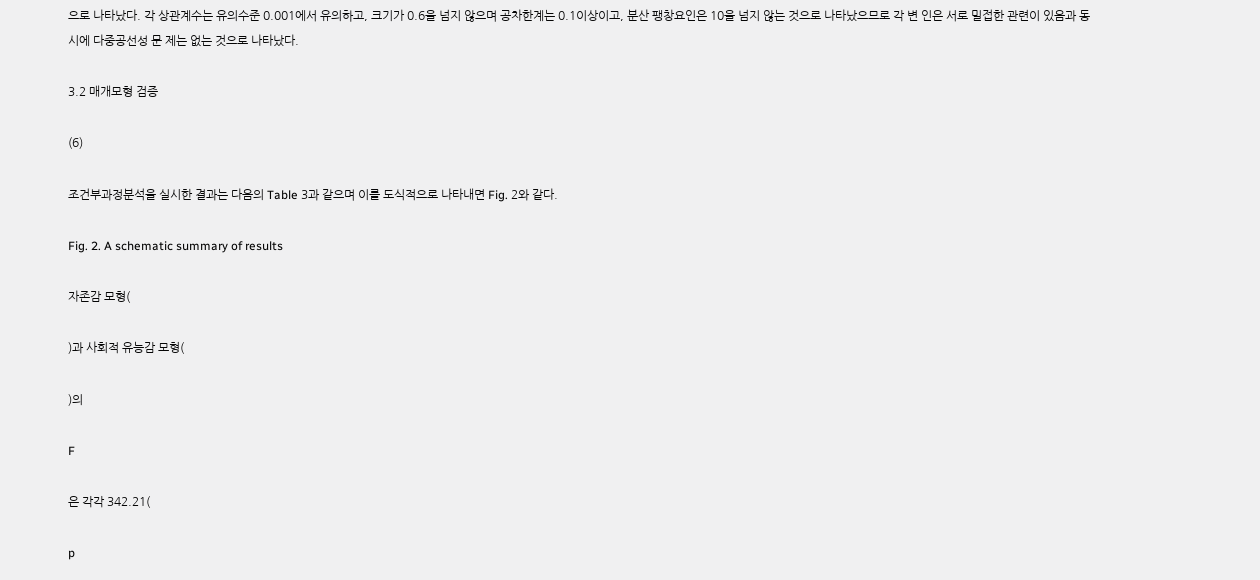으로 나타났다. 각 상관계수는 유의수준 0.001에서 유의하고, 크기가 0.6을 넘지 않으며 공차한계는 0.1이상이고, 분산 팽창요인은 10을 넘지 않는 것으로 나타났으므로 각 변 인은 서로 밀접한 관련이 있음과 동시에 다중공선성 문 제는 없는 것으로 나타났다.

3.2 매개모형 검증

(6)

조건부과정분석을 실시한 결과는 다음의 Table 3과 같으며 이를 도식적으로 나타내면 Fig. 2와 같다.

Fig. 2. A schematic summary of results

자존감 모형(

)과 사회적 유능감 모형(

)의

F

은 각각 342.21(

p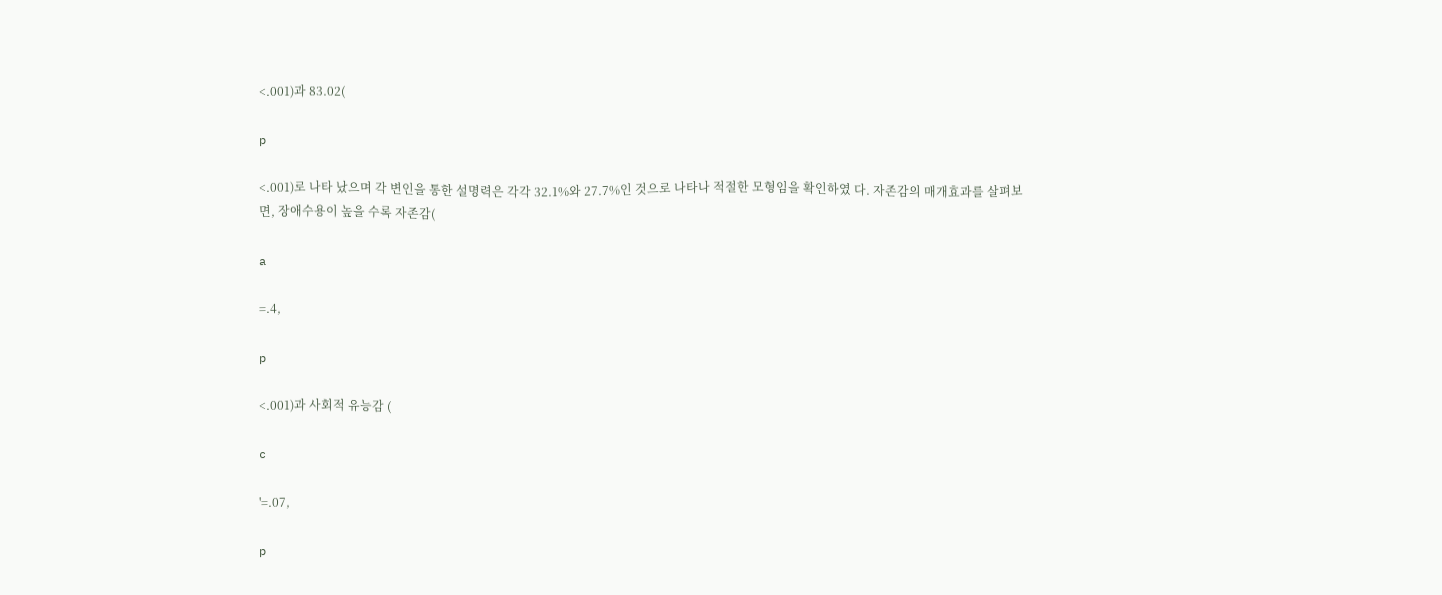<.001)과 83.02(

p

<.001)로 나타 났으며 각 변인을 통한 설명력은 각각 32.1%와 27.7%인 것으로 나타나 적절한 모형임을 확인하였 다. 자존감의 매개효과를 살펴보면, 장애수용이 높을 수록 자존감(

a

=.4,

p

<.001)과 사회적 유능감 (

c

'=.07,

p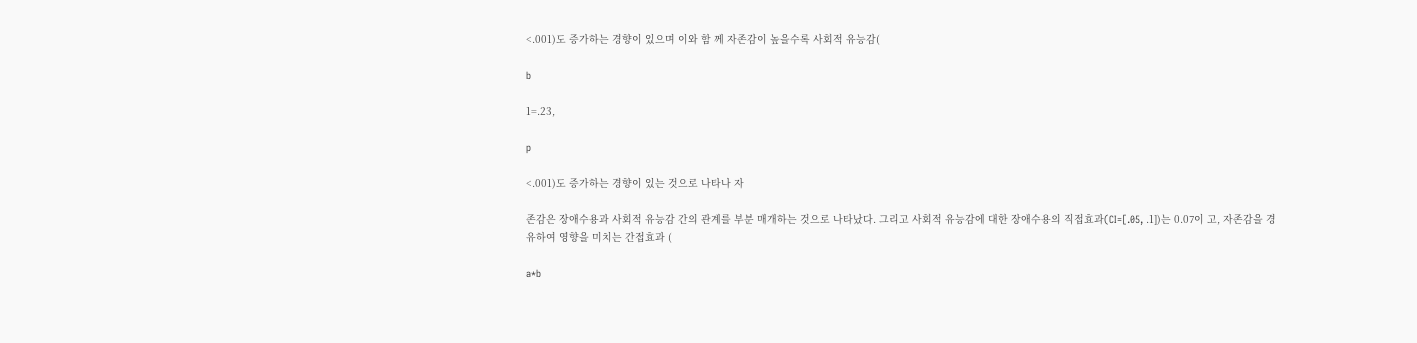<.001)도 증가하는 경향이 있으며 이와 함 께 자존감이 높을수록 사회적 유능감(

b

1=.23,

p

<.001)도 증가하는 경향이 있는 것으로 나타나 자

존감은 장애수용과 사회적 유능감 간의 관계를 부분 매개하는 것으로 나타났다. 그리고 사회적 유능감에 대한 장애수용의 직접효과(CI=[.05, .1])는 0.07이 고, 자존감을 경유하여 영향을 미치는 간접효과 (

a*b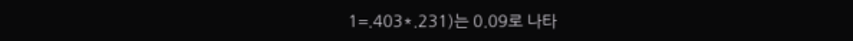1=.403*.231)는 0.09로 나타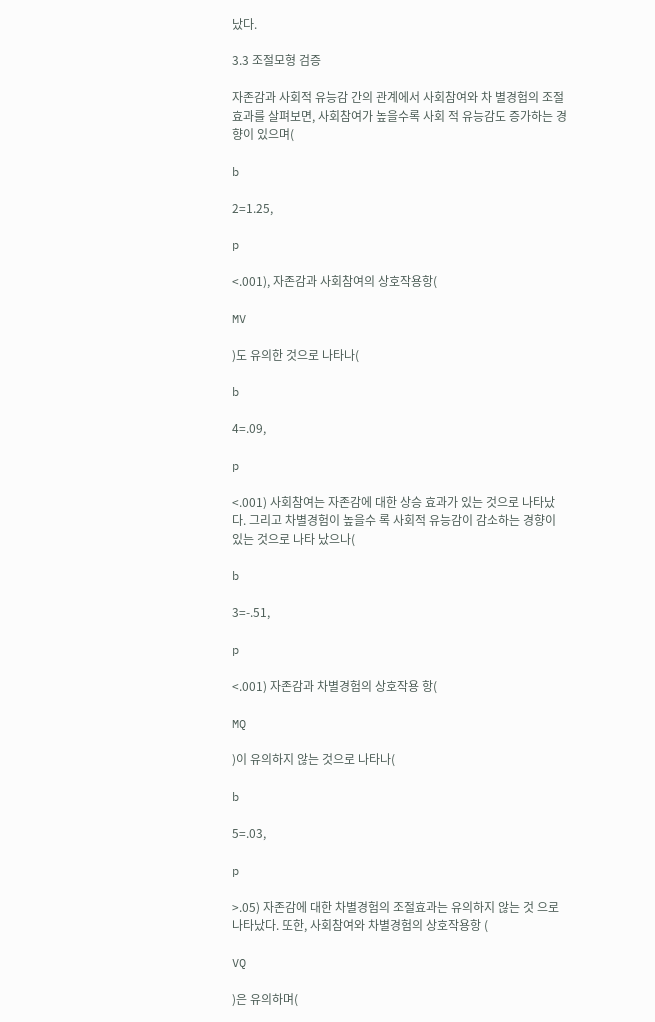났다.

3.3 조절모형 검증

자존감과 사회적 유능감 간의 관계에서 사회참여와 차 별경험의 조절효과를 살펴보면, 사회참여가 높을수록 사회 적 유능감도 증가하는 경향이 있으며(

b

2=1.25,

p

<.001), 자존감과 사회참여의 상호작용항(

MV

)도 유의한 것으로 나타나(

b

4=.09,

p

<.001) 사회참여는 자존감에 대한 상승 효과가 있는 것으로 나타났다. 그리고 차별경험이 높을수 록 사회적 유능감이 감소하는 경향이 있는 것으로 나타 났으나(

b

3=-.51,

p

<.001) 자존감과 차별경험의 상호작용 항(

MQ

)이 유의하지 않는 것으로 나타나(

b

5=.03,

p

>.05) 자존감에 대한 차별경험의 조절효과는 유의하지 않는 것 으로 나타났다. 또한, 사회참여와 차별경험의 상호작용항 (

VQ

)은 유의하며(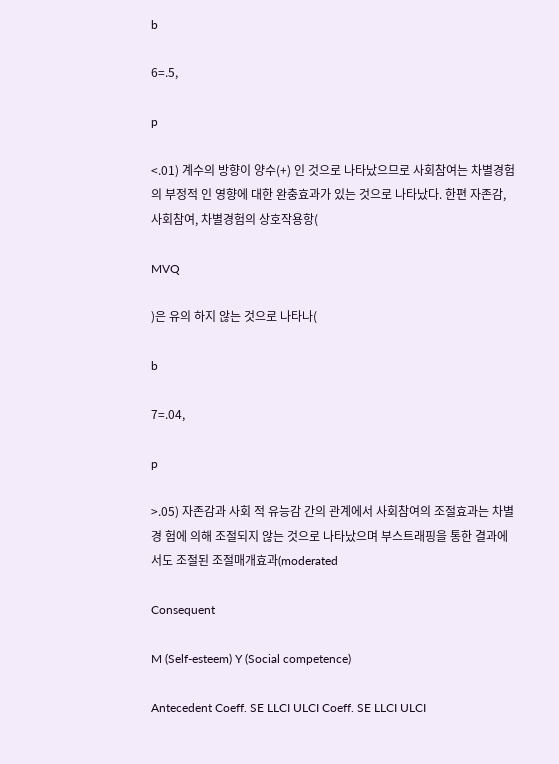b

6=.5,

p

<.01) 계수의 방향이 양수(+) 인 것으로 나타났으므로 사회참여는 차별경험의 부정적 인 영향에 대한 완충효과가 있는 것으로 나타났다. 한편 자존감, 사회참여, 차별경험의 상호작용항(

MVQ

)은 유의 하지 않는 것으로 나타나(

b

7=.04,

p

>.05) 자존감과 사회 적 유능감 간의 관계에서 사회참여의 조절효과는 차별경 험에 의해 조절되지 않는 것으로 나타났으며 부스트래핑을 통한 결과에서도 조절된 조절매개효과(moderated

Consequent

M (Self-esteem) Y (Social competence)

Antecedent Coeff. SE LLCI ULCI Coeff. SE LLCI ULCI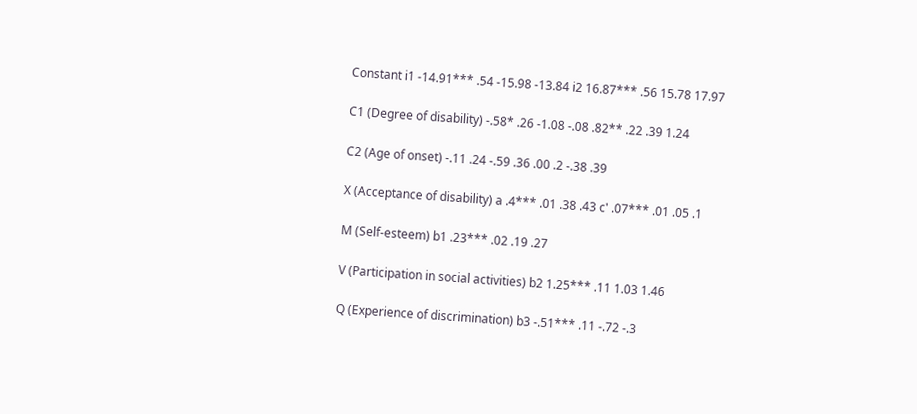Constant i1 -14.91*** .54 -15.98 -13.84 i2 16.87*** .56 15.78 17.97

C1 (Degree of disability) -.58* .26 -1.08 -.08 .82** .22 .39 1.24

C2 (Age of onset) -.11 .24 -.59 .36 .00 .2 -.38 .39

X (Acceptance of disability) a .4*** .01 .38 .43 c' .07*** .01 .05 .1

M (Self-esteem) b1 .23*** .02 .19 .27

V (Participation in social activities) b2 1.25*** .11 1.03 1.46

Q (Experience of discrimination) b3 -.51*** .11 -.72 -.3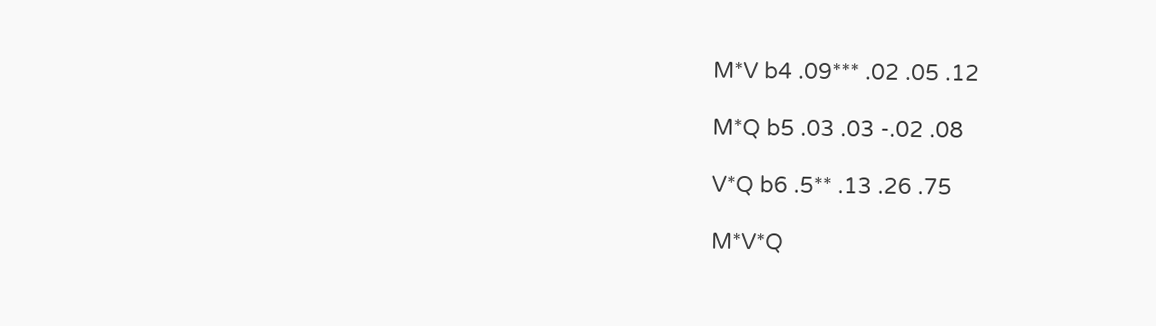M*V b4 .09*** .02 .05 .12

M*Q b5 .03 .03 -.02 .08

V*Q b6 .5** .13 .26 .75

M*V*Q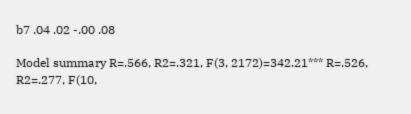b7 .04 .02 -.00 .08

Model summary R=.566, R2=.321, F(3, 2172)=342.21*** R=.526, R2=.277, F(10,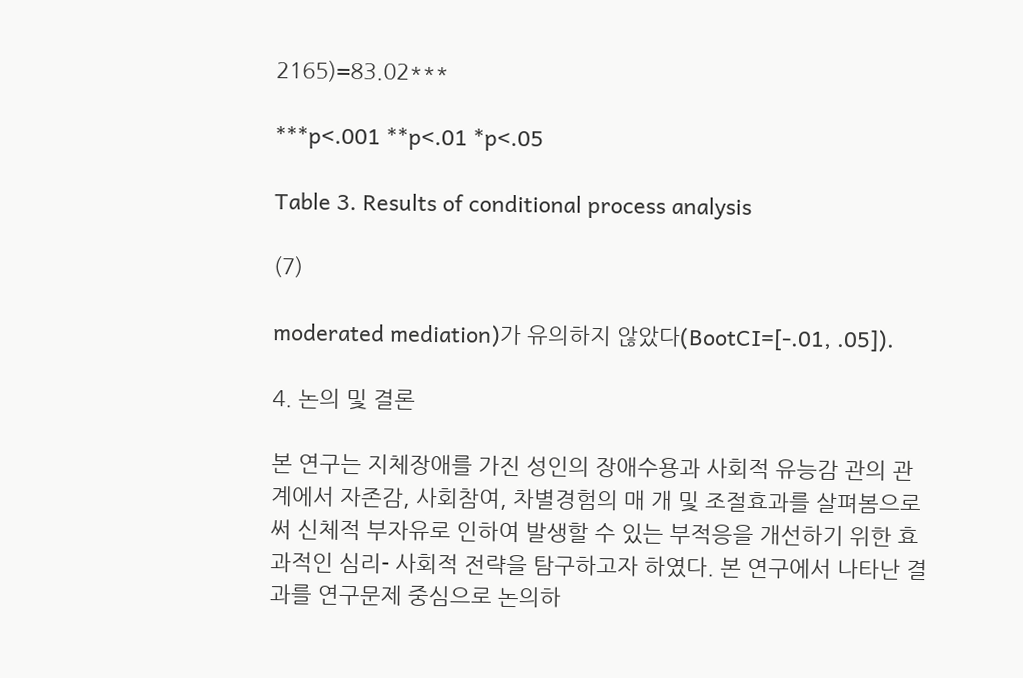2165)=83.02***

***p<.001 **p<.01 *p<.05

Table 3. Results of conditional process analysis

(7)

moderated mediation)가 유의하지 않았다(BootCI=[-.01, .05]).

4. 논의 및 결론

본 연구는 지체장애를 가진 성인의 장애수용과 사회적 유능감 관의 관계에서 자존감, 사회참여, 차별경험의 매 개 및 조절효과를 살펴봄으로써 신체적 부자유로 인하여 발생할 수 있는 부적응을 개선하기 위한 효과적인 심리- 사회적 전략을 탐구하고자 하였다. 본 연구에서 나타난 결과를 연구문제 중심으로 논의하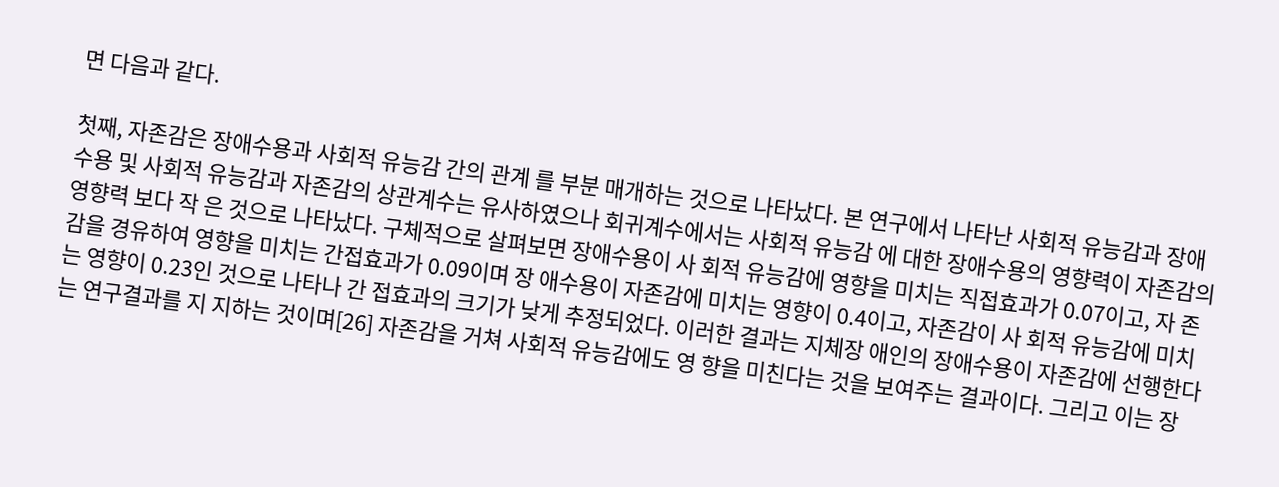면 다음과 같다.

첫째, 자존감은 장애수용과 사회적 유능감 간의 관계 를 부분 매개하는 것으로 나타났다. 본 연구에서 나타난 사회적 유능감과 장애수용 및 사회적 유능감과 자존감의 상관계수는 유사하였으나 회귀계수에서는 사회적 유능감 에 대한 장애수용의 영향력이 자존감의 영향력 보다 작 은 것으로 나타났다. 구체적으로 살펴보면 장애수용이 사 회적 유능감에 영향을 미치는 직접효과가 0.07이고, 자 존감을 경유하여 영향을 미치는 간접효과가 0.09이며 장 애수용이 자존감에 미치는 영향이 0.4이고, 자존감이 사 회적 유능감에 미치는 영향이 0.23인 것으로 나타나 간 접효과의 크기가 낮게 추정되었다. 이러한 결과는 지체장 애인의 장애수용이 자존감에 선행한다는 연구결과를 지 지하는 것이며[26] 자존감을 거쳐 사회적 유능감에도 영 향을 미친다는 것을 보여주는 결과이다. 그리고 이는 장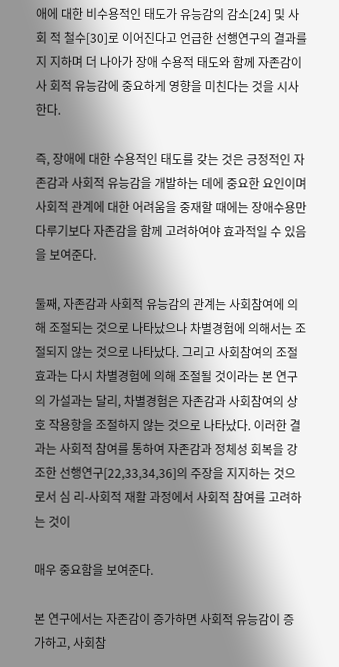애에 대한 비수용적인 태도가 유능감의 감소[24] 및 사회 적 철수[30]로 이어진다고 언급한 선행연구의 결과를 지 지하며 더 나아가 장애 수용적 태도와 함께 자존감이 사 회적 유능감에 중요하게 영향을 미친다는 것을 시사한다.

즉, 장애에 대한 수용적인 태도를 갖는 것은 긍정적인 자 존감과 사회적 유능감을 개발하는 데에 중요한 요인이며 사회적 관계에 대한 어려움을 중재할 때에는 장애수용만 다루기보다 자존감을 함께 고려하여야 효과적일 수 있음 을 보여준다.

둘째, 자존감과 사회적 유능감의 관계는 사회참여에 의해 조절되는 것으로 나타났으나 차별경험에 의해서는 조절되지 않는 것으로 나타났다. 그리고 사회참여의 조절 효과는 다시 차별경험에 의해 조절될 것이라는 본 연구 의 가설과는 달리, 차별경험은 자존감과 사회참여의 상호 작용항을 조절하지 않는 것으로 나타났다. 이러한 결과는 사회적 참여를 통하여 자존감과 정체성 회복을 강조한 선행연구[22,33,34,36]의 주장을 지지하는 것으로서 심 리-사회적 재활 과정에서 사회적 참여를 고려하는 것이

매우 중요함을 보여준다.

본 연구에서는 자존감이 증가하면 사회적 유능감이 증 가하고, 사회참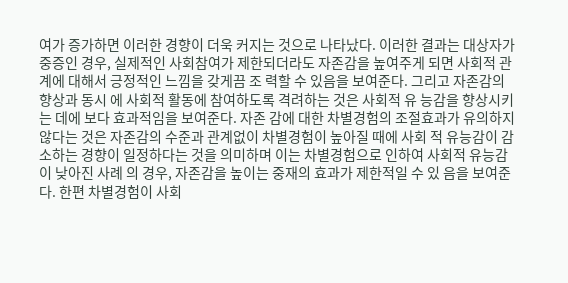여가 증가하면 이러한 경향이 더욱 커지는 것으로 나타났다. 이러한 결과는 대상자가 중증인 경우, 실제적인 사회참여가 제한되더라도 자존감을 높여주게 되면 사회적 관계에 대해서 긍정적인 느낌을 갖게끔 조 력할 수 있음을 보여준다. 그리고 자존감의 향상과 동시 에 사회적 활동에 참여하도록 격려하는 것은 사회적 유 능감을 향상시키는 데에 보다 효과적임을 보여준다. 자존 감에 대한 차별경험의 조절효과가 유의하지 않다는 것은 자존감의 수준과 관계없이 차별경험이 높아질 때에 사회 적 유능감이 감소하는 경향이 일정하다는 것을 의미하며 이는 차별경험으로 인하여 사회적 유능감이 낮아진 사례 의 경우, 자존감을 높이는 중재의 효과가 제한적일 수 있 음을 보여준다. 한편 차별경험이 사회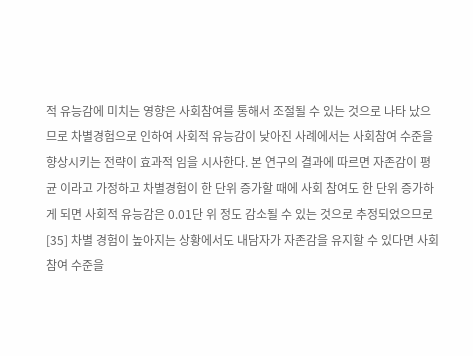적 유능감에 미치는 영향은 사회참여를 통해서 조절될 수 있는 것으로 나타 났으므로 차별경험으로 인하여 사회적 유능감이 낮아진 사례에서는 사회참여 수준을 향상시키는 전략이 효과적 임을 시사한다. 본 연구의 결과에 따르면 자존감이 평균 이라고 가정하고 차별경험이 한 단위 증가할 때에 사회 참여도 한 단위 증가하게 되면 사회적 유능감은 0.01단 위 정도 감소될 수 있는 것으로 추정되었으므로[35] 차별 경험이 높아지는 상황에서도 내담자가 자존감을 유지할 수 있다면 사회참여 수준을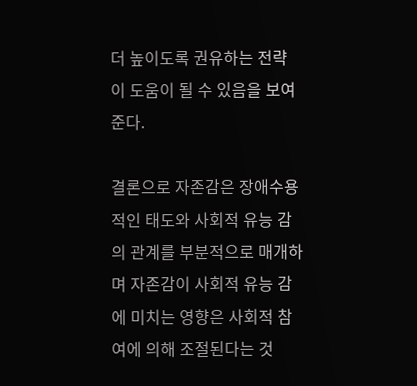더 높이도록 권유하는 전략 이 도움이 될 수 있음을 보여준다.

결론으로 자존감은 장애수용적인 태도와 사회적 유능 감의 관계를 부분적으로 매개하며 자존감이 사회적 유능 감에 미치는 영향은 사회적 참여에 의해 조절된다는 것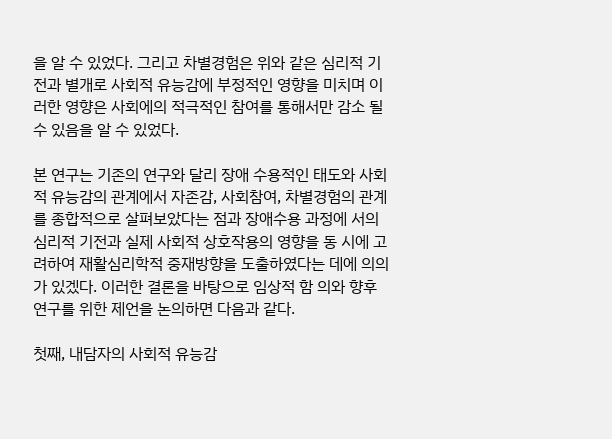을 알 수 있었다. 그리고 차별경험은 위와 같은 심리적 기전과 별개로 사회적 유능감에 부정적인 영향을 미치며 이러한 영향은 사회에의 적극적인 참여를 통해서만 감소 될 수 있음을 알 수 있었다.

본 연구는 기존의 연구와 달리 장애 수용적인 태도와 사회적 유능감의 관계에서 자존감, 사회참여, 차별경험의 관계를 종합적으로 살펴보았다는 점과 장애수용 과정에 서의 심리적 기전과 실제 사회적 상호작용의 영향을 동 시에 고려하여 재활심리학적 중재방향을 도출하였다는 데에 의의가 있겠다. 이러한 결론을 바탕으로 임상적 함 의와 향후 연구를 위한 제언을 논의하면 다음과 같다.

첫째, 내담자의 사회적 유능감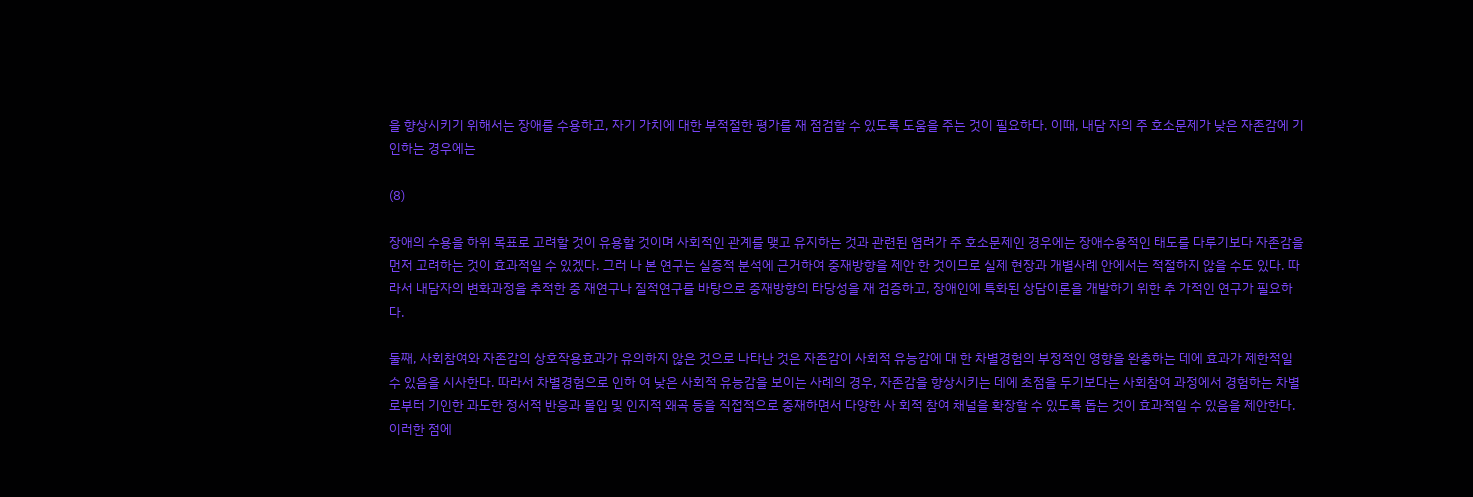을 향상시키기 위해서는 장애를 수용하고, 자기 가치에 대한 부적절한 평가를 재 점검할 수 있도록 도움을 주는 것이 필요하다. 이때, 내담 자의 주 호소문제가 낮은 자존감에 기인하는 경우에는

(8)

장애의 수용을 하위 목표로 고려할 것이 유용할 것이며 사회적인 관계를 맺고 유지하는 것과 관련된 염려가 주 호소문제인 경우에는 장애수용적인 태도를 다루기보다 자존감을 먼저 고려하는 것이 효과적일 수 있겠다. 그러 나 본 연구는 실증적 분석에 근거하여 중재방향을 제안 한 것이므로 실제 현장과 개별사례 안에서는 적절하지 않을 수도 있다. 따라서 내담자의 변화과정을 추적한 중 재연구나 질적연구를 바탕으로 중재방향의 타당성을 재 검증하고, 장애인에 특화된 상담이론을 개발하기 위한 추 가적인 연구가 필요하다.

둘째, 사회참여와 자존감의 상호작용효과가 유의하지 않은 것으로 나타난 것은 자존감이 사회적 유능감에 대 한 차별경험의 부정적인 영향을 완충하는 데에 효과가 제한적일 수 있음을 시사한다. 따라서 차별경험으로 인하 여 낮은 사회적 유능감을 보이는 사례의 경우, 자존감을 향상시키는 데에 초점을 두기보다는 사회참여 과정에서 경험하는 차별로부터 기인한 과도한 정서적 반응과 몰입 및 인지적 왜곡 등을 직접적으로 중재하면서 다양한 사 회적 참여 채널을 확장할 수 있도록 돕는 것이 효과적일 수 있음을 제안한다. 이러한 점에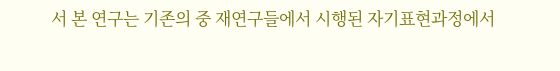서 본 연구는 기존의 중 재연구들에서 시행된 자기표현과정에서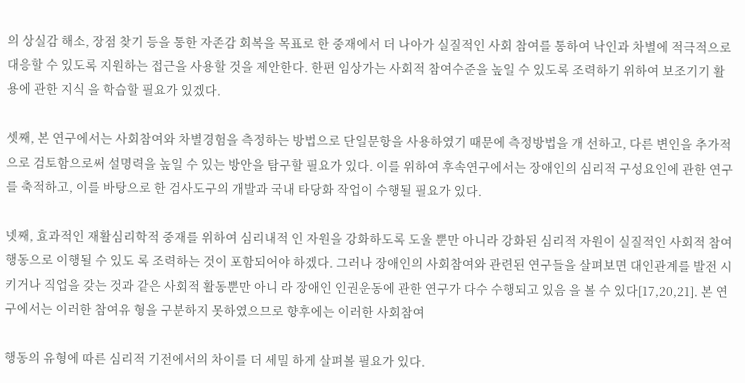의 상실감 해소, 장점 찾기 등을 통한 자존감 회복을 목표로 한 중재에서 더 나아가 실질적인 사회 참여를 통하여 낙인과 차별에 적극적으로 대응할 수 있도록 지원하는 접근을 사용할 것을 제안한다. 한편 임상가는 사회적 참여수준을 높일 수 있도록 조력하기 위하여 보조기기 활용에 관한 지식 을 학습할 필요가 있겠다.

셋째, 본 연구에서는 사회참여와 차별경험을 측정하는 방법으로 단일문항을 사용하였기 때문에 측정방법을 개 선하고, 다른 변인을 추가적으로 검토함으로써 설명력을 높일 수 있는 방안을 탐구할 필요가 있다. 이를 위하여 후속연구에서는 장애인의 심리적 구성요인에 관한 연구 를 축적하고, 이를 바탕으로 한 검사도구의 개발과 국내 타당화 작업이 수행될 필요가 있다.

넷째, 효과적인 재활심리학적 중재를 위하여 심리내적 인 자원을 강화하도록 도울 뿐만 아니라 강화된 심리적 자원이 실질적인 사회적 참여 행동으로 이행될 수 있도 록 조력하는 것이 포함되어야 하겠다. 그러나 장애인의 사회참여와 관련된 연구들을 살펴보면 대인관계를 발전 시키거나 직업을 갖는 것과 같은 사회적 활동뿐만 아니 라 장애인 인권운동에 관한 연구가 다수 수행되고 있음 을 볼 수 있다[17,20,21]. 본 연구에서는 이러한 참여유 형을 구분하지 못하였으므로 향후에는 이러한 사회참여

행동의 유형에 따른 심리적 기전에서의 차이를 더 세밀 하게 살펴볼 필요가 있다.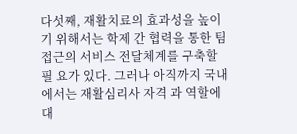다섯째, 재활치료의 효과성을 높이기 위해서는 학제 간 협력을 통한 팀 접근의 서비스 전달체계를 구축할 필 요가 있다. 그러나 아직까지 국내에서는 재활심리사 자격 과 역할에 대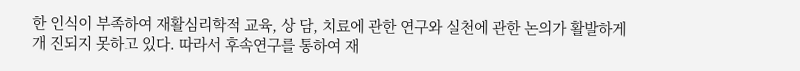한 인식이 부족하여 재활심리학적 교육, 상 담, 치료에 관한 연구와 실천에 관한 논의가 활발하게 개 진되지 못하고 있다. 따라서 후속연구를 통하여 재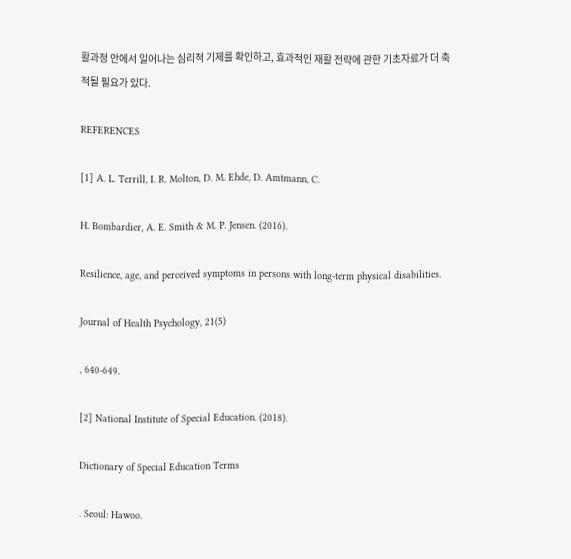활과정 안에서 일어나는 심리적 기제를 확인하고, 효과적인 재활 전략에 관한 기초자료가 더 축적될 필요가 있다.

REFERENCES

[1] A. L. Terrill, I. R. Molton, D. M. Ehde, D. Amtmann, C.

H. Bombardier, A. E. Smith & M. P. Jensen. (2016).

Resilience, age, and perceived symptoms in persons with long-term physical disabilities.

Journal of Health Psychology, 21(5)

, 640-649.

[2] National Institute of Special Education. (2018).

Dictionary of Special Education Terms

. Seoul: Hawoo.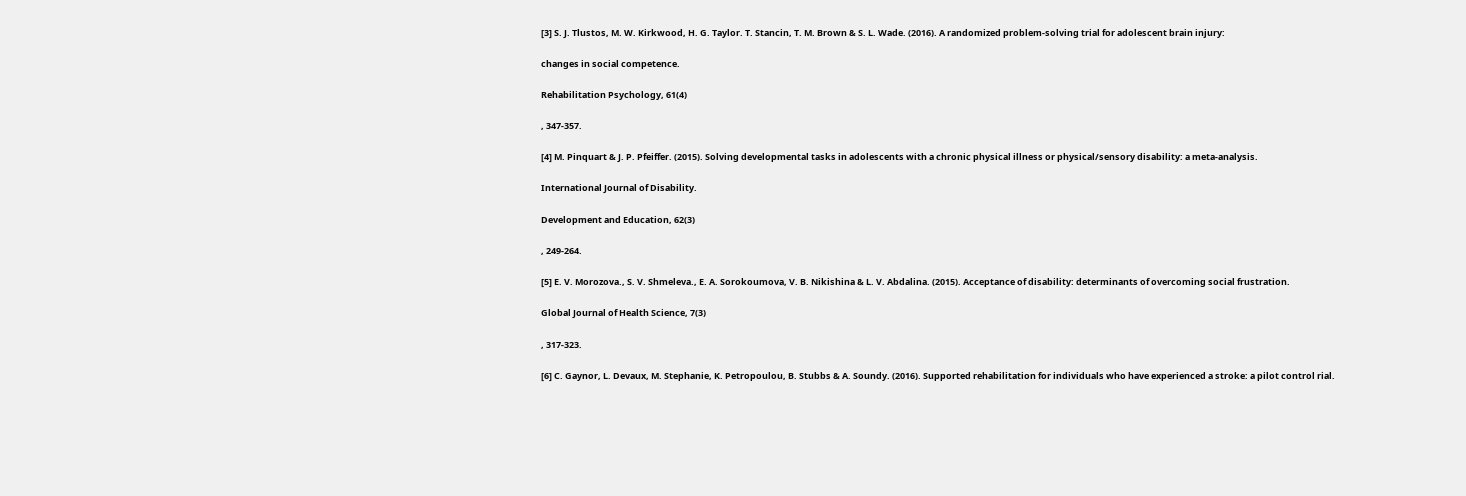[3] S. J. Tlustos, M. W. Kirkwood, H. G. Taylor. T. Stancin, T. M. Brown & S. L. Wade. (2016). A randomized problem-solving trial for adolescent brain injury:

changes in social competence.

Rehabilitation Psychology, 61(4)

, 347-357.

[4] M. Pinquart & J. P. Pfeiffer. (2015). Solving developmental tasks in adolescents with a chronic physical illness or physical/sensory disability: a meta-analysis.

International Journal of Disability.

Development and Education, 62(3)

, 249-264.

[5] E. V. Morozova., S. V. Shmeleva., E. A. Sorokoumova, V. B. Nikishina & L. V. Abdalina. (2015). Acceptance of disability: determinants of overcoming social frustration.

Global Journal of Health Science, 7(3)

, 317-323.

[6] C. Gaynor, L. Devaux, M. Stephanie, K. Petropoulou, B. Stubbs & A. Soundy. (2016). Supported rehabilitation for individuals who have experienced a stroke: a pilot control rial.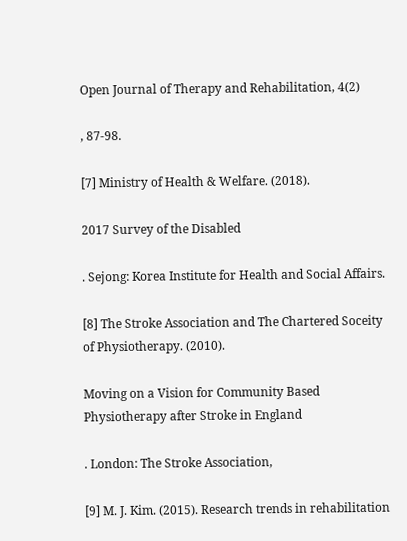Open Journal of Therapy and Rehabilitation, 4(2)

, 87-98.

[7] Ministry of Health & Welfare. (2018).

2017 Survey of the Disabled

. Sejong: Korea Institute for Health and Social Affairs.

[8] The Stroke Association and The Chartered Soceity of Physiotherapy. (2010).

Moving on a Vision for Community Based Physiotherapy after Stroke in England

. London: The Stroke Association,

[9] M. J. Kim. (2015). Research trends in rehabilitation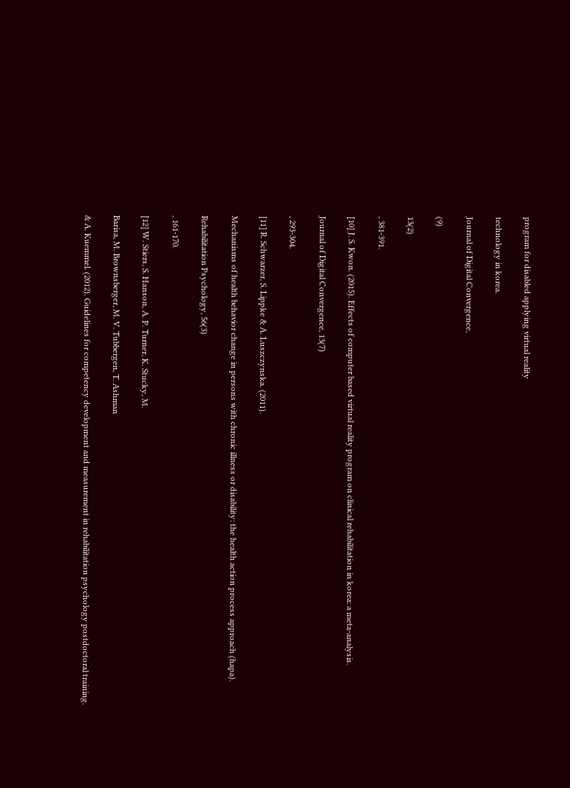program for disabled applying virtual reality

technology in korea.

Journal of Digital Convergence,

(9)

13(2)

, 381-391.

[10] J. S. Kwon. (2015). Effects of computer based virtual reality program on clinical rehabilitation in korea: a meta-analysis.

Journal of Digital Convergence, 13(7)

, 293-304.

[11] R. Schwarzer, S. Lippke & A. Luszczynska. (2011).

Mechanisms of health behavior change in persons with chronic illness or disability: the health action process approach (hapa).

Rehabilitation Psychology, 56(3)

, 161-170.

[12] W. Stiers, S. Hanson, A. P. Turner, K. Stucky, M.

Barisa, M. Brownsberger, M. V. Tubbergen, T. Ashman

& A. Kuemmel. (2012). Guidelines for competency development and measurement in rehabilitation psychology postdoctoral training.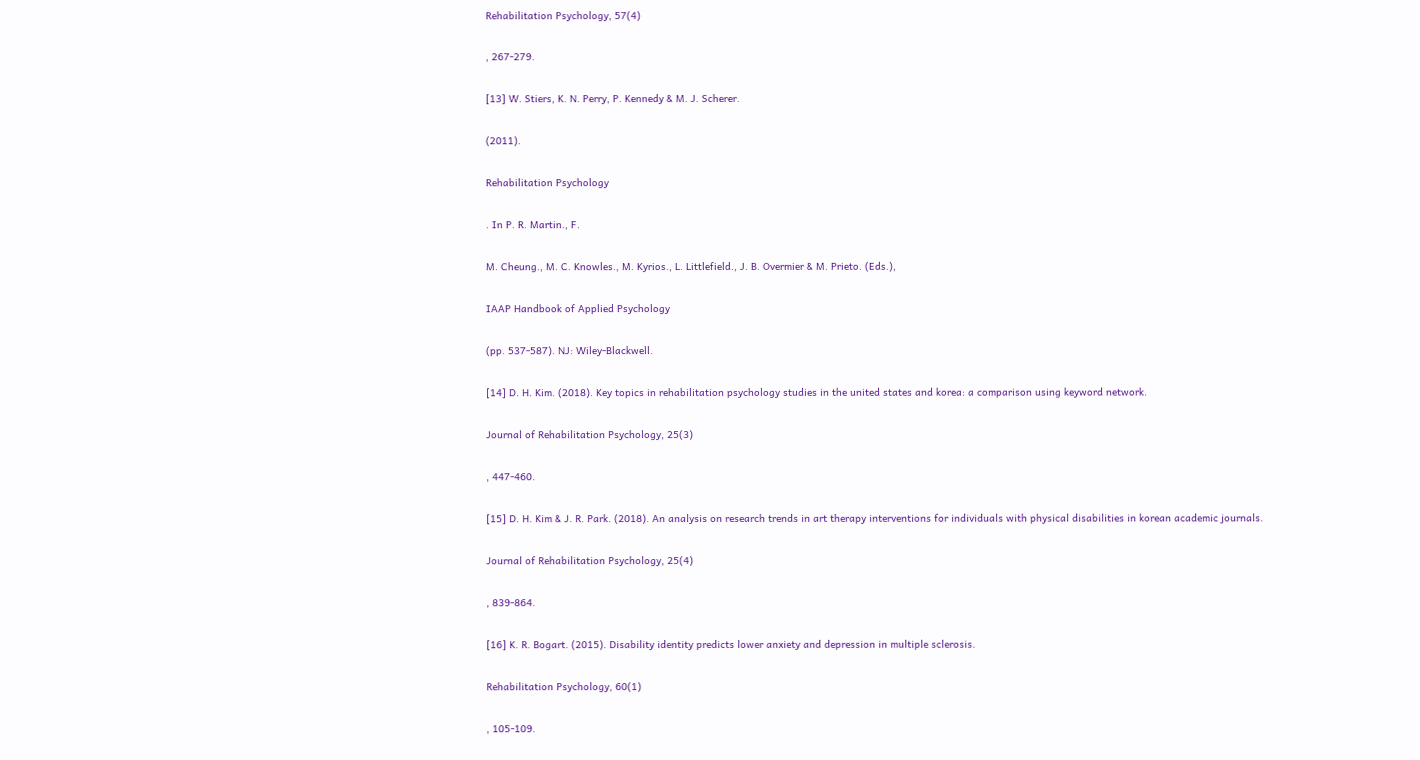Rehabilitation Psychology, 57(4)

, 267-279.

[13] W. Stiers, K. N. Perry, P. Kennedy & M. J. Scherer.

(2011).

Rehabilitation Psychology

. In P. R. Martin., F.

M. Cheung., M. C. Knowles., M. Kyrios., L. Littlefield., J. B. Overmier & M. Prieto. (Eds.),

IAAP Handbook of Applied Psychology

(pp. 537-587). NJ: Wiley-Blackwell.

[14] D. H. Kim. (2018). Key topics in rehabilitation psychology studies in the united states and korea: a comparison using keyword network.

Journal of Rehabilitation Psychology, 25(3)

, 447-460.

[15] D. H. Kim & J. R. Park. (2018). An analysis on research trends in art therapy interventions for individuals with physical disabilities in korean academic journals.

Journal of Rehabilitation Psychology, 25(4)

, 839-864.

[16] K. R. Bogart. (2015). Disability identity predicts lower anxiety and depression in multiple sclerosis.

Rehabilitation Psychology, 60(1)

, 105-109.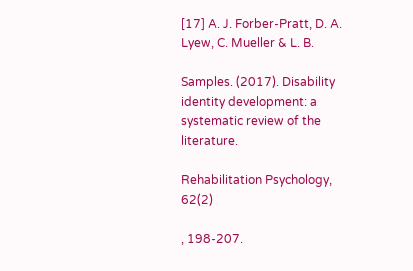[17] A. J. Forber-Pratt, D. A. Lyew, C. Mueller & L. B.

Samples. (2017). Disability identity development: a systematic review of the literature.

Rehabilitation Psychology, 62(2)

, 198-207.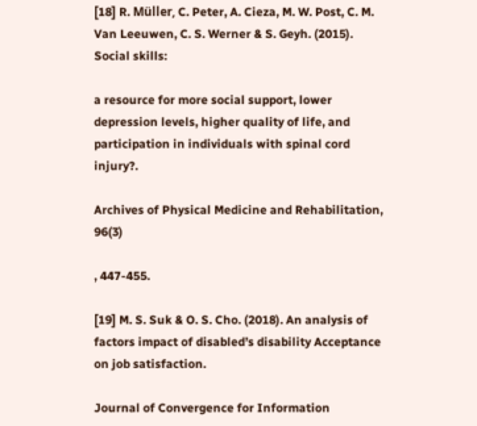[18] R. Müller, C. Peter, A. Cieza, M. W. Post, C. M. Van Leeuwen, C. S. Werner & S. Geyh. (2015). Social skills:

a resource for more social support, lower depression levels, higher quality of life, and participation in individuals with spinal cord injury?.

Archives of Physical Medicine and Rehabilitation, 96(3)

, 447-455.

[19] M. S. Suk & O. S. Cho. (2018). An analysis of factors impact of disabled’s disability Acceptance on job satisfaction.

Journal of Convergence for Information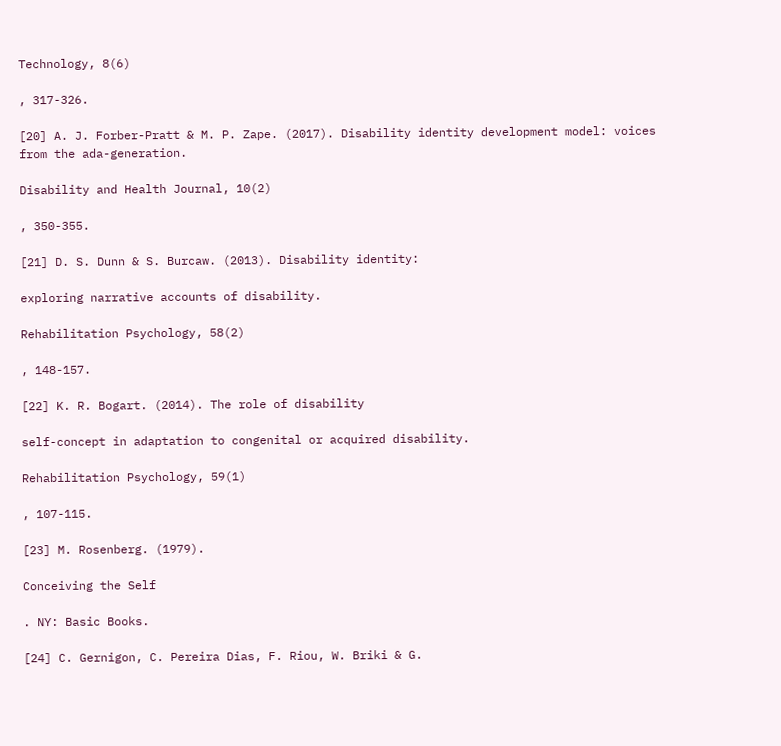Technology, 8(6)

, 317-326.

[20] A. J. Forber-Pratt & M. P. Zape. (2017). Disability identity development model: voices from the ada-generation.

Disability and Health Journal, 10(2)

, 350-355.

[21] D. S. Dunn & S. Burcaw. (2013). Disability identity:

exploring narrative accounts of disability.

Rehabilitation Psychology, 58(2)

, 148-157.

[22] K. R. Bogart. (2014). The role of disability

self-concept in adaptation to congenital or acquired disability.

Rehabilitation Psychology, 59(1)

, 107-115.

[23] M. Rosenberg. (1979).

Conceiving the Self

. NY: Basic Books.

[24] C. Gernigon, C. Pereira Dias, F. Riou, W. Briki & G.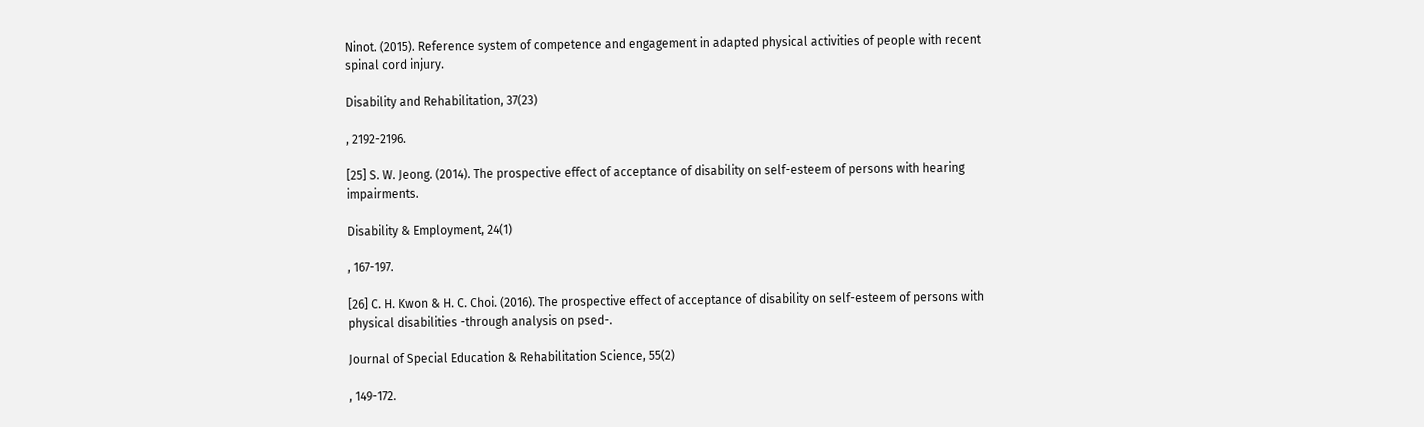Ninot. (2015). Reference system of competence and engagement in adapted physical activities of people with recent spinal cord injury.

Disability and Rehabilitation, 37(23)

, 2192-2196.

[25] S. W. Jeong. (2014). The prospective effect of acceptance of disability on self-esteem of persons with hearing impairments.

Disability & Employment, 24(1)

, 167-197.

[26] C. H. Kwon & H. C. Choi. (2016). The prospective effect of acceptance of disability on self-esteem of persons with physical disabilities -through analysis on psed-.

Journal of Special Education & Rehabilitation Science, 55(2)

, 149-172.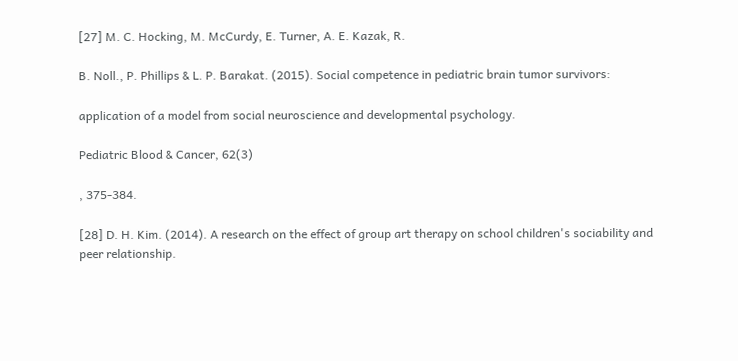[27] M. C. Hocking, M. McCurdy, E. Turner, A. E. Kazak, R.

B. Noll., P. Phillips & L. P. Barakat. (2015). Social competence in pediatric brain tumor survivors:

application of a model from social neuroscience and developmental psychology.

Pediatric Blood & Cancer, 62(3)

, 375-384.

[28] D. H. Kim. (2014). A research on the effect of group art therapy on school children's sociability and peer relationship.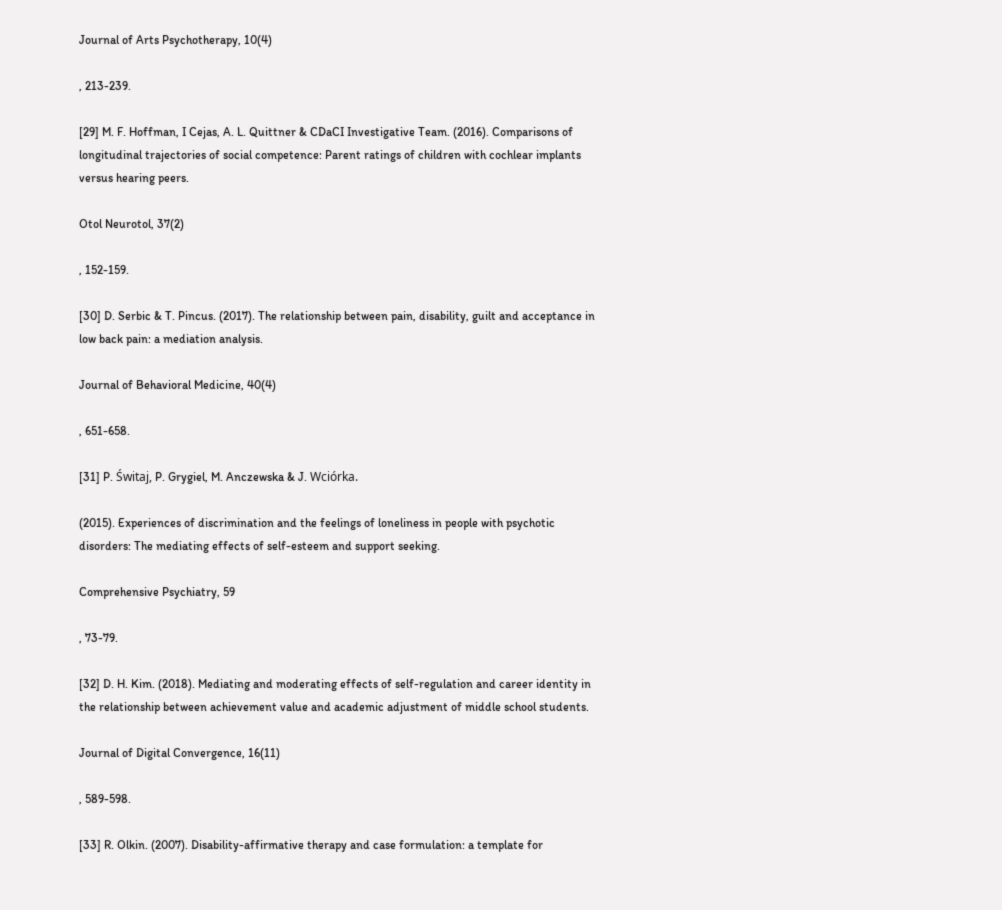Journal of Arts Psychotherapy, 10(4)

, 213-239.

[29] M. F. Hoffman, I Cejas, A. L. Quittner & CDaCI Investigative Team. (2016). Comparisons of longitudinal trajectories of social competence: Parent ratings of children with cochlear implants versus hearing peers.

Otol Neurotol, 37(2)

, 152-159.

[30] D. Serbic & T. Pincus. (2017). The relationship between pain, disability, guilt and acceptance in low back pain: a mediation analysis.

Journal of Behavioral Medicine, 40(4)

, 651-658.

[31] P. Świtaj, P. Grygiel, M. Anczewska & J. Wciórka.

(2015). Experiences of discrimination and the feelings of loneliness in people with psychotic disorders: The mediating effects of self-esteem and support seeking.

Comprehensive Psychiatry, 59

, 73-79.

[32] D. H. Kim. (2018). Mediating and moderating effects of self-regulation and career identity in the relationship between achievement value and academic adjustment of middle school students.

Journal of Digital Convergence, 16(11)

, 589-598.

[33] R. Olkin. (2007). Disability-affirmative therapy and case formulation: a template for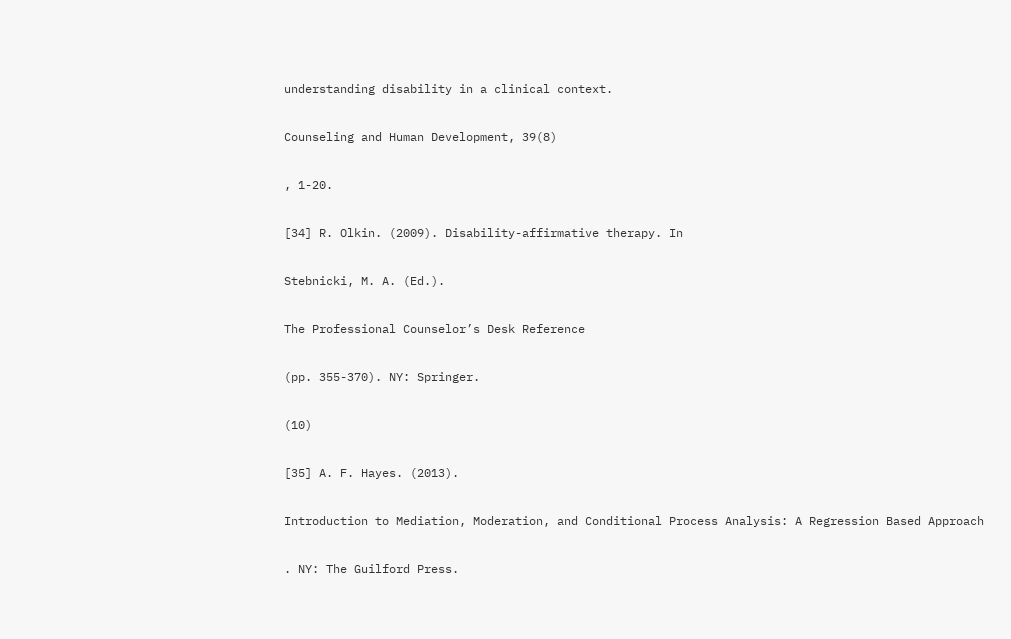understanding disability in a clinical context.

Counseling and Human Development, 39(8)

, 1-20.

[34] R. Olkin. (2009). Disability-affirmative therapy. In

Stebnicki, M. A. (Ed.).

The Professional Counselor’s Desk Reference

(pp. 355-370). NY: Springer.

(10)

[35] A. F. Hayes. (2013).

Introduction to Mediation, Moderation, and Conditional Process Analysis: A Regression Based Approach

. NY: The Guilford Press.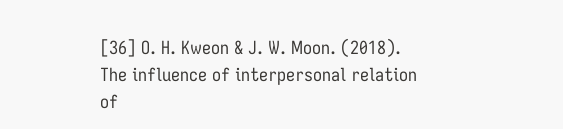[36] O. H. Kweon & J. W. Moon. (2018). The influence of interpersonal relation of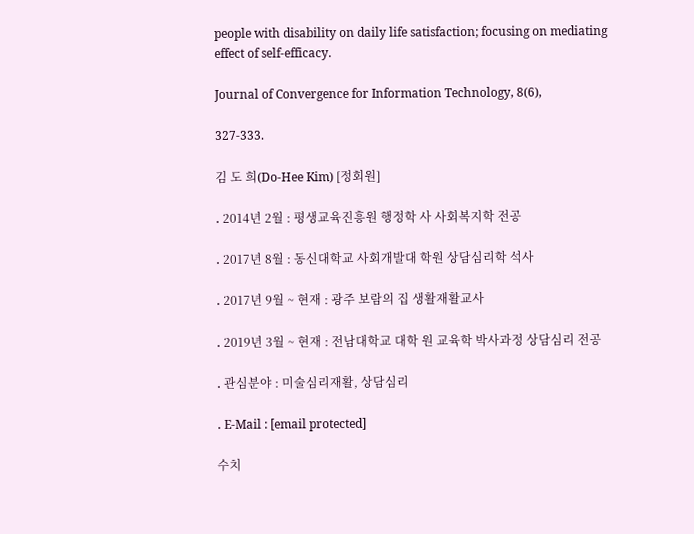people with disability on daily life satisfaction; focusing on mediating effect of self-efficacy.

Journal of Convergence for Information Technology, 8(6),

327-333.

김 도 희(Do-Hee Kim) [정회원]

․ 2014년 2월 : 평생교육진흥원 행정학 사 사회복지학 전공

․ 2017년 8월 : 동신대학교 사회개발대 학원 상담심리학 석사

․ 2017년 9월 ~ 현재 : 광주 보람의 집 생활재활교사

․ 2019년 3월 ~ 현재 : 전남대학교 대학 원 교육학 박사과정 상담심리 전공

․ 관심분야 : 미술심리재활, 상담심리

․ E-Mail : [email protected]

수치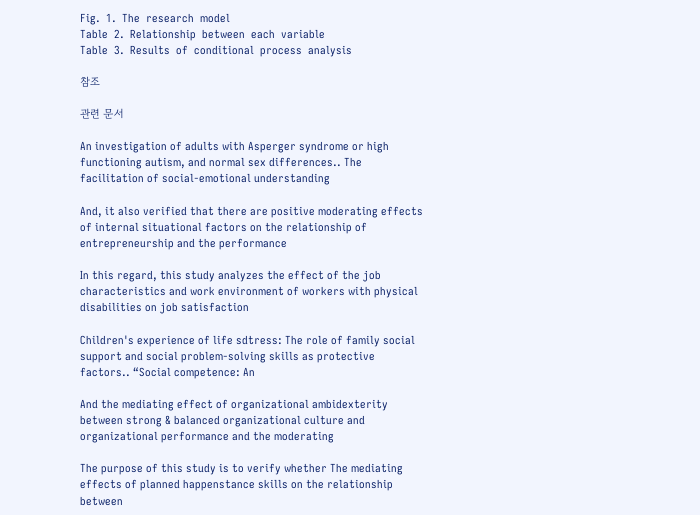Fig.  1.  The  research  model
Table  2.  Relationship  between  each  variable
Table  3.  Results  of  conditional  process  analysis

참조

관련 문서

An investigation of adults with Asperger syndrome or high functioning autism, and normal sex differences.. The facilitation of social-emotional understanding

And, it also verified that there are positive moderating effects of internal situational factors on the relationship of entrepreneurship and the performance

In this regard, this study analyzes the effect of the job characteristics and work environment of workers with physical disabilities on job satisfaction

Children's experience of life sdtress: The role of family social support and social problem-solving skills as protective factors.. “Social competence: An

And the mediating effect of organizational ambidexterity between strong & balanced organizational culture and organizational performance and the moderating

The purpose of this study is to verify whether The mediating effects of planned happenstance skills on the relationship between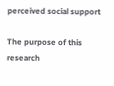perceived social support

The purpose of this research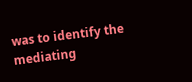was to identify the mediating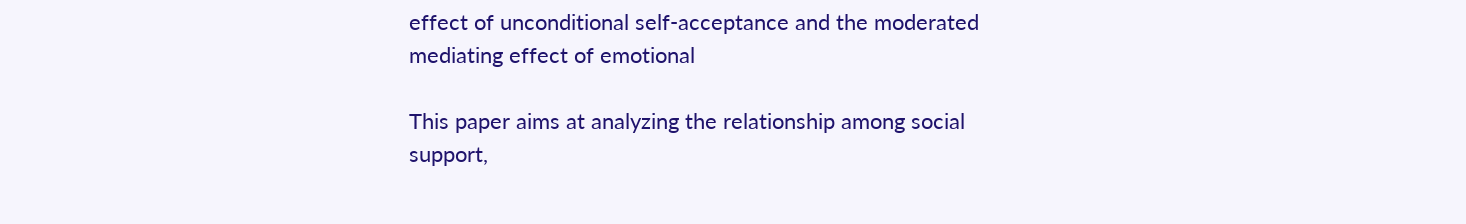effect of unconditional self-acceptance and the moderated mediating effect of emotional

This paper aims at analyzing the relationship among social support,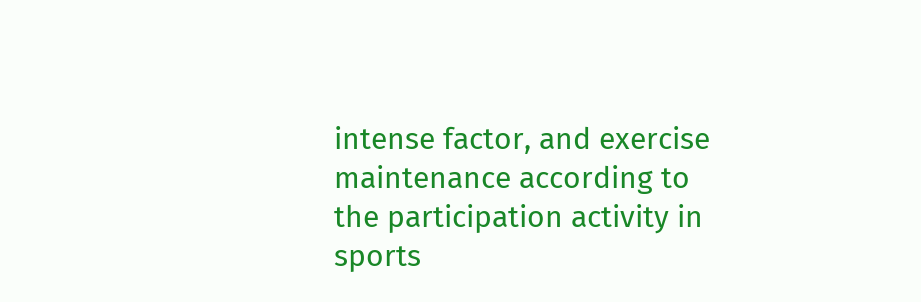intense factor, and exercise maintenance according to the participation activity in sports